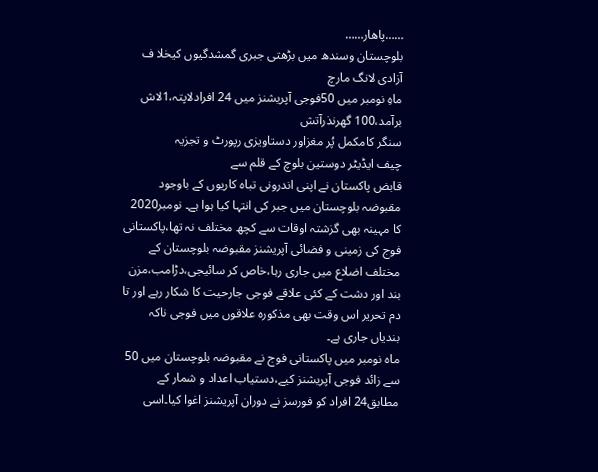……پاھار……
بلوچستان وسندھ میں بڑھتی جبری گمشدگیوں کیخلا ف آزادی لانگ مارچ
ماہِ نومبر میں 50فوجی آپریشنز میں 24 افرادلاپتہ،1لاش برآمد،100 گھرنذرآتش
سنگر کامکمل پُر مغزاور دستاویزی رپورٹ و تجزیہ
چیف ایڈیٹر دوستین بلوچ کے قلم سے
قابض پاکستان نے اپنی اندرونی تباہ کاریوں کے باوجود مقبوضہ بلوچستان میں جبر کی انتہا کیا ہوا ہے۔ نومبر2020 کا مہینہ بھی گزشتہ اوقات سے کچھ مختلف نہ تھا،پاکستانی فوج کی زمینی و فضائی آپریشنز مقبوضہ بلوچستان کے مختلف اضلاع میں جاری رہا،خاص کر سائیجی،دڑامب،مزن بند اور دشت کے کئی علاقے فوجی جارحیت کا شکار رہے اور تا دم تحریر اس وقت بھی مذکورہ علاقوں میں فوجی ناکہ بندیاں جاری ہے۔
ماہ نومبر میں پاکستانی فوج نے مقبوضہ بلوچستان میں 50 سے زائد فوجی آپریشنز کیے،دستیاب اعداد و شمار کے مطابق24 افراد کو فورسز نے دوران آپریشنز اغوا کیا۔اسی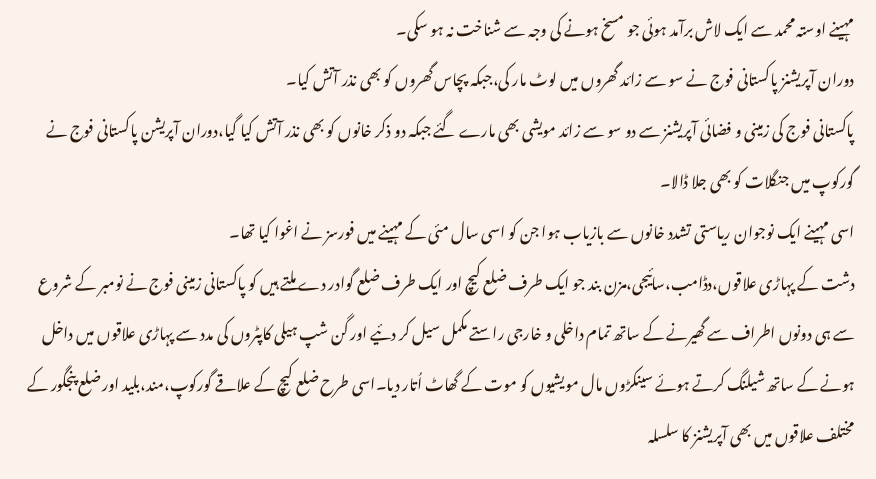مہینے اوستہ محمد سے ایک لاش برآمد ہوئی جو مسخ ہونے کی وجہ سے شناخت نہ ہو سکی۔
دوران آپریشنز پاکستانی فوج نے سو سے زائد گھروں میں لوٹ مار کی،جبکہ پچاس گھروں کو بھی نذر آتش کیا۔
پاکستانی فوج کی زمینی و فضائی آپریشنز سے دو سو سے زائد مویشی بھی مارے گئے جبکہ دو ذکر خانوں کو بھی نذر آتش کیا گیا،دوران آپریشن پاکستانی فوج نے گورکوپ میں جنگلات کو بھی جلا ڈالا۔
اسی مہینے ایک نوجوان ریاستی تشدد خانوں سے بازیاب ہوا جن کو اسی سال مئی کے مہینے میں فورسز نے اغوا کیا تھا۔
دشت کے پہاڑی علاقوں،دڈامب،سائیجی،مزن بند جو ایک طرف ضلع کیچ اور ایک طرف ضلع گوادر دے ملتے ہیں کو پاکستانی زمینی فوج نے نومبر کے شروع سے ہی دونوں اطراف سے گھیرنے کے ساتھ تمام داخلی و خارجی راستے مکمل سیل کر دئیے اور گن شپ ہیلی کاپٹروں کی مدد سے پہاڑی علاقوں میں داخل ہونے کے ساتھ شیلنگ کرتے ہوئے سینکڑوں مال مویشیوں کو موت کے گھاٹ اُتار دیا۔اسی طرح ضلع کیچ کے علاقے گورکوپ،مند،بلید اور ضلع پنجگور کے مختلف علاقوں میں بھی آپریشنز کا سلسلہ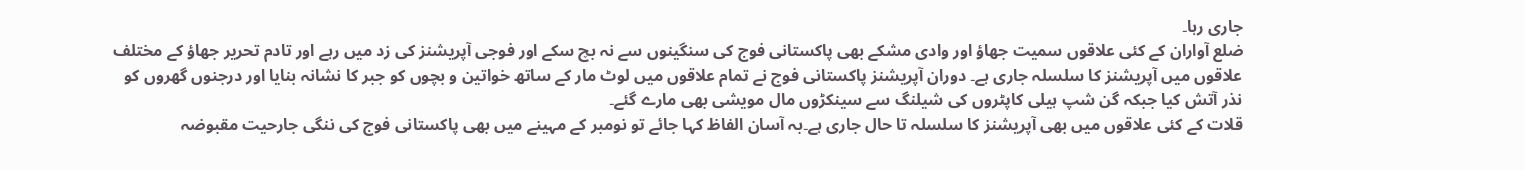جاری رہا۔
ضلع آواران کے کئی علاقوں سمیت جھاؤ اور وادی مشکے بھی پاکستانی فوج کی سنگینوں سے نہ بچ سکے اور فوجی آپریشنز کی زد میں رہے اور تادم تحریر جھاؤ کے مختلف علاقوں میں آپریشنز کا سلسلہ جاری ہے۔ دوران آپریشنز پاکستانی فوج نے تمام علاقوں میں لوٹ مار کے ساتھ خواتین و بچوں کو جبر کا نشانہ بنایا اور درجنوں گھروں کو نذر آتش کیا جبکہ گن شپ ہیلی کاپٹروں کی شیلنگ سے سینکڑوں مال مویشی بھی مارے گئے۔
قلات کے کئی علاقوں میں بھی آپریشنز کا سلسلہ تا حال جاری ہے۔بہ آسان الفاظ کہا جائے تو نومبر کے مہینے میں بھی پاکستانی فوج کی ننگی جارحیت مقبوضہ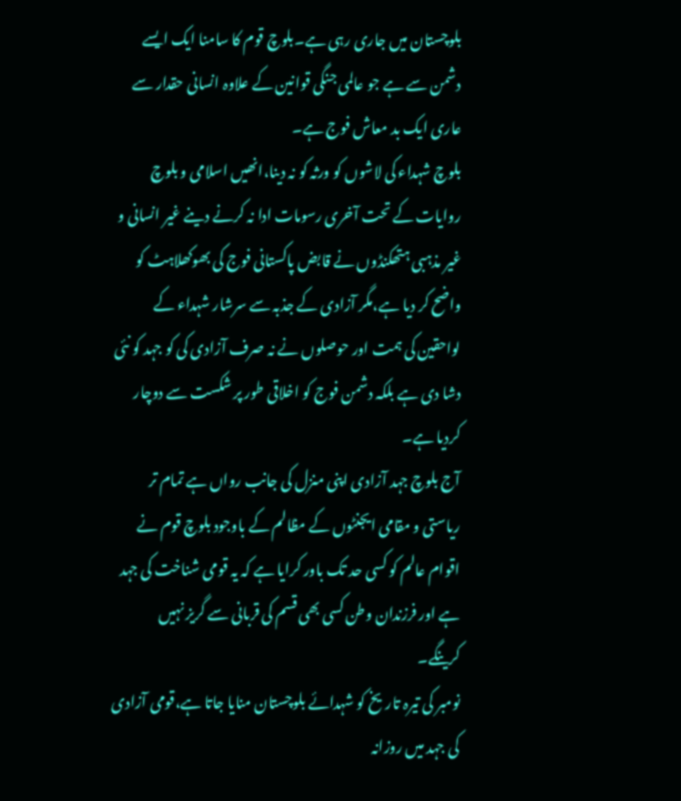بلوچستان میں جاری رہی ہے۔بلوچ قوم کا سامنا ایک ایسے دشمن سے ہے جو عالمی جنگی قوانین کے علاوہ انسانی حقدار سے عاری ایک بد معاش فوج ہے۔
بلوچ شہداء کی لاشوں کو ورثہ کو نہ دینا،انھیں اسلامی و بلوچ روایات کے تحت آخری رسومات ادا نہ کرنے دینے غیر انسانی و غیر مذہبی ہتھکنڈوں نے قابض پاکستانی فوج کی بھوکھلاہٹ کو واضح کر دیا ہے،مگر آزادی کے جذبہ سے سرشار شہداء کے لواحقین کی ہمت اور حوصلوں نے نہ صرف آزادی کی کو جہد کو نئی دشا دی ہے بلکہ دشمن فوج کو اخلاقی طور پر شکست سے دوچار کردیا ہے۔
آج بلوچ جہد آزادی اپنی منزل کی جانب رواں ہے تمام تر ریاستی و مقامی ایجنٹوں کے مظالم کے باوجود بلوچ قوم نے اقوام عالم کو کسی حد تک باور کرایا ہے کہ یہ قومی شناخت کی جہد ہے اور فرزندان وطن کسی بھی قسم کی قربانی سے گریز نہیں کرینگے۔
نومبر کی تیرہ تاریخ کو شہدائے بلوچستان منایا جاتا ہے،قومی آزادی کی جہد میں روزانہ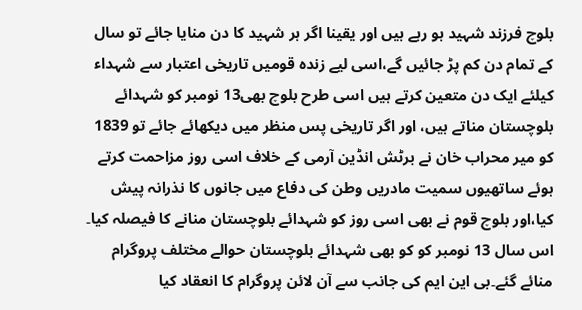بلوچ فرزند شہید ہو رہے ہیں اور یقینا اگر ہر شہید کا دن منایا جائے تو سال کے تمام دن کم پڑ جائیں گے،اسی لیے زندہ قومیں تاریخی اعتبار سے شہداء کیلئے ایک دن متعین کرتے ہیں اسی طرح بلوچ بھی13 نومبر کو شہدائے بلوچستان مناتے ہیں، اور اگر تاریخی پس منظر میں دیکھائے جائے تو 1839 کو میر محراب خان نے برٹش انڈین آرمی کے خلاف اسی روز مزاحمت کرتے ہوئے ساتھیوں سمیت مادریں وطن کی دفاع میں جانوں کا نذرانہ پیش کیا،اور بلوچ قوم نے بھی اسی روز کو شہدائے بلوچستان منانے کا فیصلہ کیا۔
اس سال 13 نومبر کو کو بھی شہدائے بلوچستان حوالے مختلف پروگرام منائے گئے۔بی این ایم کی جانب سے آن لائن پروگرام کا انعقاد کیا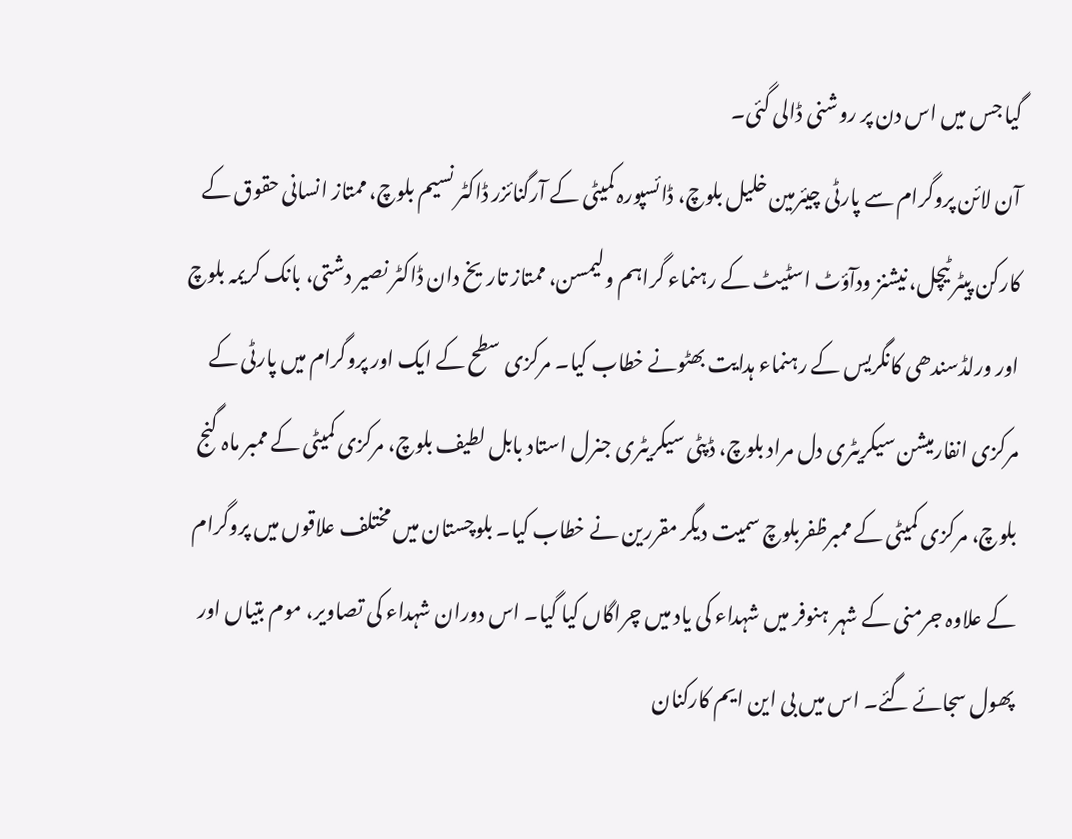گیا جس میں اس دن پر روشنی ڈالی گئی۔
آن لائن پروگرام سے پارٹی چیئرمین خلیل بلوچ، ڈائسپورہ کمیٹی کے آرگنائزر ڈاکٹر نسیم بلوچ، ممتاز انسانی حقوق کے کارکن پیٹر ٹیچل، نیشنز ودآؤٹ اسٹیٹ کے رہنماء گراہم ولیمسن، ممتاز تاریخ دان ڈاکٹر نصیر دشتی، بانک کریمہ بلوچ اور ورلڈسندھی کانگریس کے رہنماء ہدایت بھٹونے خطاب کیا۔ مرکزی سطح کے ایک اور پروگرام میں پارٹی کے مرکزی انفارمیشن سیکریٹری دل مراد بلوچ، ڈپٹی سیکریٹری جنرل استاد بابل لطیف بلوچ، مرکزی کمیٹی کے ممبر ماہ گنج بلوچ، مرکزی کمیٹی کے ممبرظفربلوچ سمیت دیگر مقررین نے خطاب کیا۔ بلوچستان میں مختلف علاقوں میں پروگرام کے علاوہ جرمنی کے شہر ہنوفر میں شہداء کی یاد میں چراگاں کیا گیا۔ اس دوران شہداء کی تصاویر، موم بتیاں اور پھول سجائے گئے۔ اس میں بی این ایم کارکنان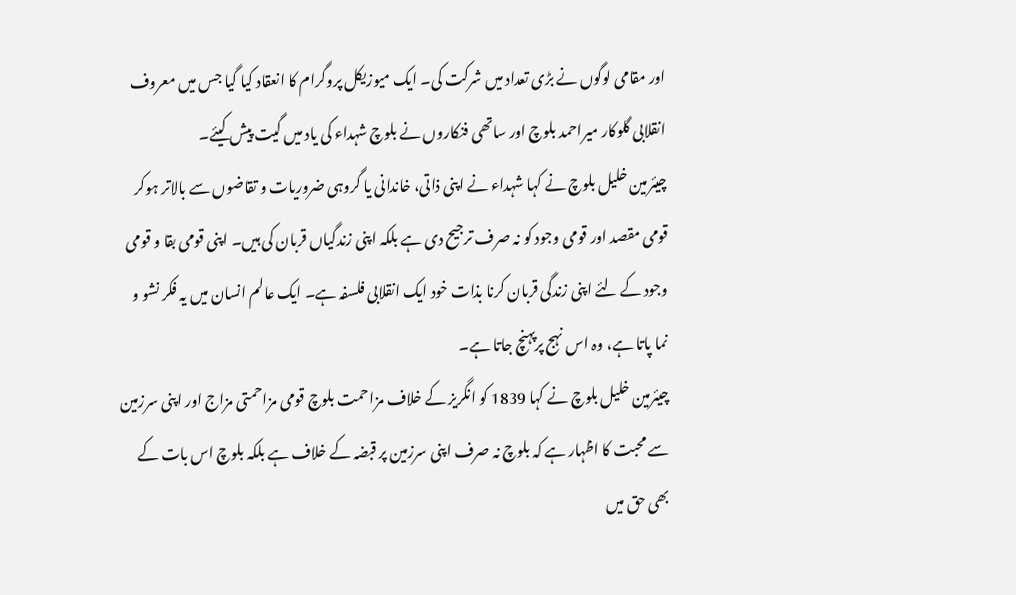اور مقامی لوگوں نے بڑی تعداد میں شرکت کی۔ ایک میوزیکل پروگرام کا انعقاد کیا گیا جس میں معروف انقلابی گلوکار میراحمد بلوچ اور ساتھی فنکاروں نے بلوچ شہداء کی یاد میں گیت پیش کیئے۔
چیئرمین خلیل بلوچ نے کہا شہداء نے اپنی ذاتی، خاندانی یا گروہی ضروریات و تقاضوں سے بالاتر ہوکر قومی مقصد اور قومی وجود کو نہ صرف ترجیح دی ہے بلکہ اپنی زندگیاں قربان کی ہیں۔ اپنی قومی بقا و قومی وجود کے لئے اپنی زندگی قربان کرنا بذات خود ایک انقلابی فلسفہ ہے۔ ایک عالم انسان میں یہ فکر نشو و نما پاتا ہے، وہ اس نہج پرپہنچ جاتا ہے۔
چیئرمین خلیل بلوچ نے کہا 1839 کو انگریز کے خلاف مزاحمت بلوچ قومی مزاحمتی مزاج اور اپنی سرزمین سے محبت کا اظہار ہے کہ بلوچ نہ صرف اپنی سرزمین پر قبضہ کے خلاف ہے بلکہ بلوچ اس بات کے بھی حق میں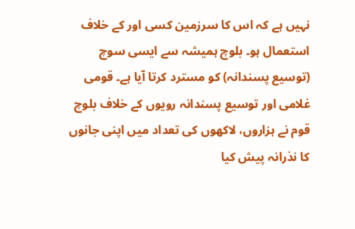نہیں ہے کہ اس کا سرزمین کسی اور کے خلاف استعمال ہو۔ بلوچ ہمیشہ سے ایسی سوچ (توسیع پسندانہ) کو مسترد کرتا آیا ہے۔ قومی غلامی اور توسیع پسندانہ رویوں کے خلاف بلوچ قوم نے ہزاروں، لاکھوں کی تعداد میں اپنی جانوں کا نذرانہ پیش کیا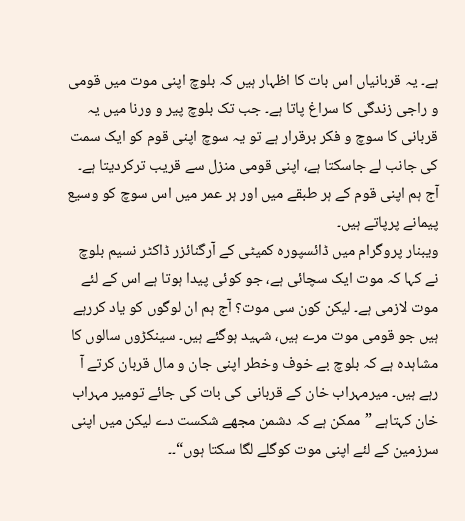ہے۔ یہ قربانیاں اس بات کا اظہار ہیں کہ بلوچ اپنی موت میں قومی و راجی زندگی کا سراغ پاتا ہے۔ جب تک بلوچ پیر و ورنا میں یہ قربانی کا سوچ و فکر برقرار ہے تو یہ سوچ اپنی قوم کو ایک سمت کی جانب لے جاسکتا ہے، اپنی قومی منزل سے قریب ترکردیتا ہے۔ آج ہم اپنی قوم کے ہر طبقے میں اور ہر عمر میں اس سوچ کو وسیع پیمانے پرپاتے ہیں۔
ویبنار پروگرام میں ڈائسپورہ کمیٹی کے آرگنائزر ڈاکٹر نسیم بلوچ نے کہا کہ موت ایک سچائی ہے، جو کوئی پیدا ہوتا ہے اس کے لئے موت لازمی ہے۔ لیکن کون سی موت؟ آج ہم ان لوگوں کو یاد کررہے ہیں جو قومی موت مرے ہیں، شہید ہوگئے ہیں۔ سینکڑوں سالوں کا مشاہدہ ہے کہ بلوچ بے خوف وخطر اپنی جان و مال قربان کرتے آ رہے ہیں۔ میرمہراب خان کے قربانی کی بات کی جائے تومیر مہراب خان کہتاہے ”ممکن ہے کہ دشمن مجھے شکست دے لیکن میں اپنی سرزمین کے لئے اپنی موت کوگلے لگا سکتا ہوں“۔۔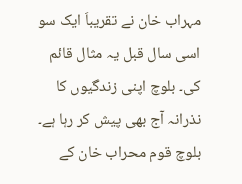مہراب خان نے تقریباَ ایک سو اسی سال قبل یہ مثال قائم کی۔ بلوچ اپنی زندگیوں کا نذرانہ آج بھی پیش کر رہا ہے۔ بلوچ قوم محراب خان کے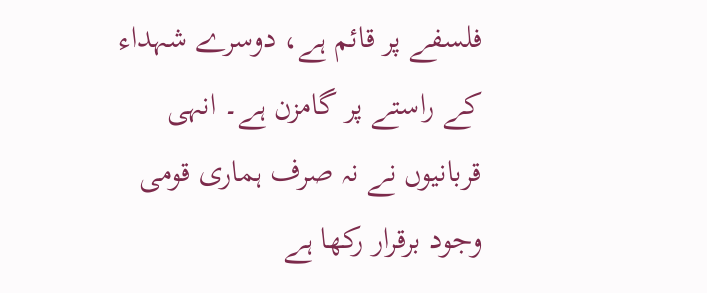فلسفے پر قائم ہے، دوسرے شہداء کے راستے پر گامزن ہے۔ انہی قربانیوں نے نہ صرف ہماری قومی وجود برقرار رکھا ہے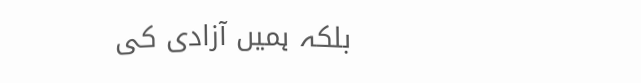بلکہ ہمیں آزادی کی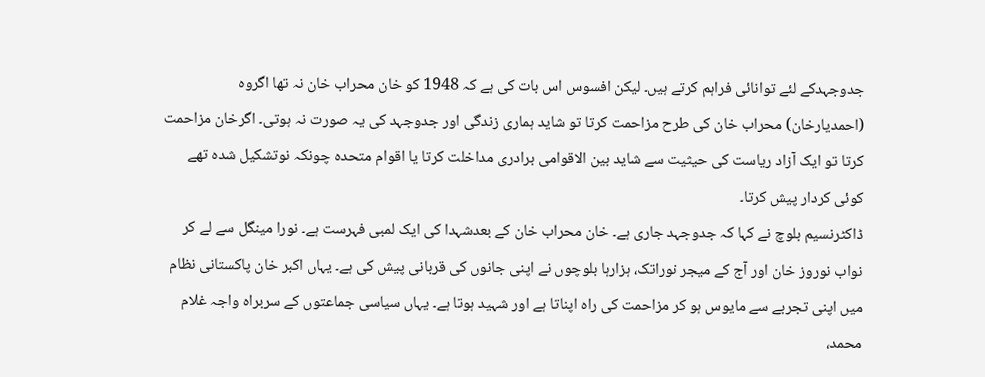جدوجہدکے لئے توانائی فراہم کرتے ہیں۔ لیکن افسوس اس بات کی ہے کہ 1948 کو خان محراب خان نہ تھا اگروہ (احمدیارخان) محراب خان کی طرح مزاحمت کرتا تو شاید ہماری زندگی اور جدوجہد کی یہ صورت نہ ہوتی۔ اگرخان مزاحمت کرتا تو ایک آزاد ریاست کی حیثیت سے شاید بین الاقوامی برادری مداخلت کرتا یا اقوام متحدہ چونکہ نوتشکیل شدہ تھے کوئی کردار پیش کرتا۔
ڈاکٹرنسیم بلوچ نے کہا کہ جدوجہد جاری ہے۔ خان محراب خان کے بعدشہدا کی ایک لمبی فہرست ہے۔ نورا مینگل سے لے کر نواب نوروز خان اور آج کے میجر نوراتک، ہزارہا بلوچوں نے اپنی جانوں کی قربانی پیش کی ہے۔ یہاں اکبر خان پاکستانی نظام میں اپنی تجربے سے مایوس ہو کر مزاحمت کی راہ اپناتا ہے اور شہید ہوتا ہے۔ یہاں سیاسی جماعتوں کے سربراہ واجہ غلام محمد،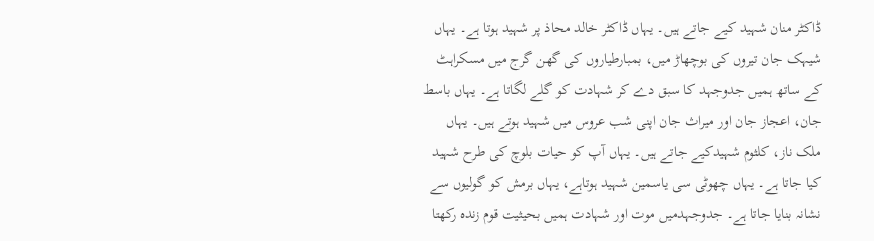ڈاکٹر منان شہید کیے جاتے ہیں۔ یہاں ڈاکٹر خالد محاذ پر شہید ہوتا ہے۔ یہاں شیہک جان تیروں کی بوچھاڑ میں، بمبارطیاروں کی گھن گرج میں مسکراہٹ کے ساتھ ہمیں جدوجہد کا سبق دے کر شہادت کو گلے لگاتا ہے۔ یہاں باسط جان، اعجاز جان اور میراث جان اپنی شب عروس میں شہید ہوتے ہیں۔ یہاں ملک ناز، کلثوم شہیدکیے جاتے ہیں۔ یہاں آپ کو حیات بلوچ کی طرح شہید کیا جاتا ہے۔ یہاں چھوٹی سی یاسمین شہید ہوتاہے، یہاں برمش کو گولیوں سے نشانہ بنایا جاتا ہے۔ جدوجہدمیں موت اور شہادت ہمیں بحیثیت قوم زندہ رکھتا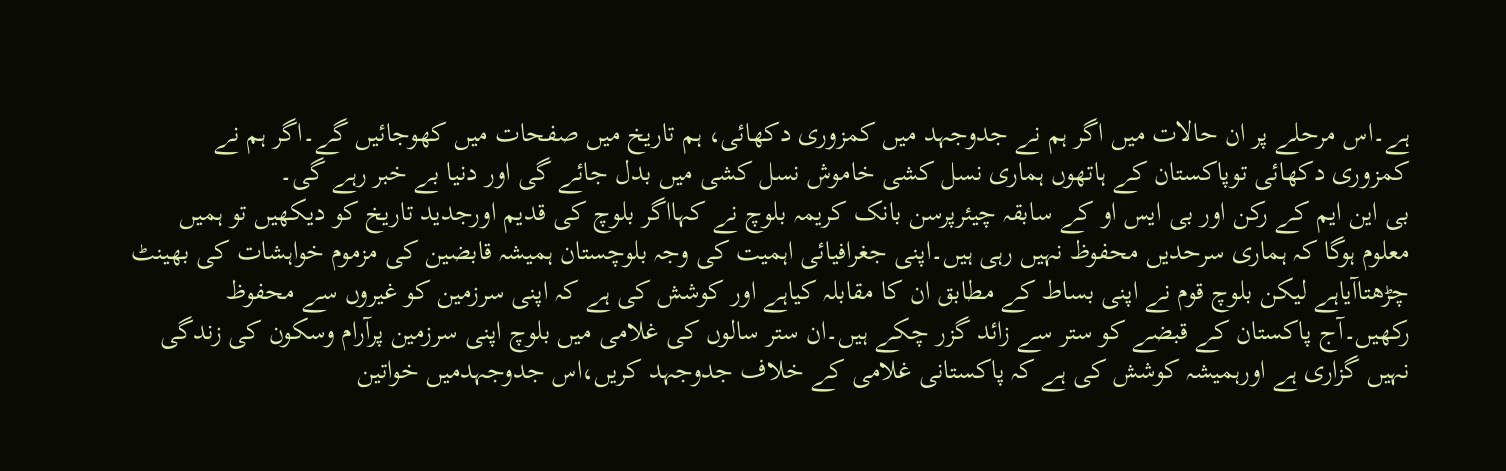ہے۔اس مرحلے پر ان حالات میں اگر ہم نے جدوجہد میں کمزوری دکھائی، ہم تاریخ میں صفحات میں کھوجائیں گے۔اگر ہم نے کمزوری دکھائی توپاکستان کے ہاتھوں ہماری نسل کشی خاموش نسل کشی میں بدل جائے گی اور دنیا بے خبر رہے گی۔
بی این ایم کے رکن اور بی ایس او کے سابقہ چیئرپرسن بانک کریمہ بلوچ نے کہااگر بلوچ کی قدیم اورجدید تاریخ کو دیکھیں تو ہمیں معلوم ہوگا کہ ہماری سرحدیں محفوظ نہیں رہی ہیں۔اپنی جغرافیائی اہمیت کی وجہ بلوچستان ہمیشہ قابضین کی مزموم خواہشات کی بھینٹ چڑھتاآیاہے لیکن بلوچ قوم نے اپنی بساط کے مطابق ان کا مقابلہ کیاہے اور کوشش کی ہے کہ اپنی سرزمین کو غیروں سے محفوظ رکھیں۔آج پاکستان کے قبضے کو ستر سے زائد گزر چکے ہیں۔ان ستر سالوں کی غلامی میں بلوچ اپنی سرزمین پرآرام وسکون کی زندگی نہیں گزاری ہے اورہمیشہ کوشش کی ہے کہ پاکستانی غلامی کے خلاف جدوجہد کریں،اس جدوجہدمیں خواتین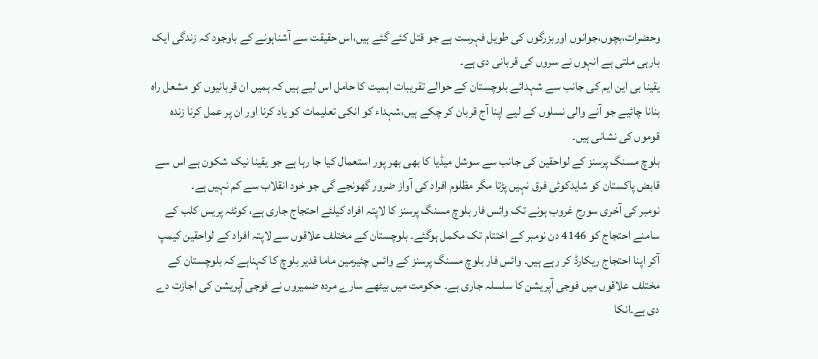وحضرات،بچوں،جوانوں اوربزرگوں کی طویل فہرست ہے جو قتل کئے گئے ہیں،اس حقیقت سے آشناہونے کے باوجود کہ زندگی ایک بارہی ملتی ہے انہوں نے سروں کی قربانی دی ہے۔
یقینا بی این ایم کی جانب سے شہدائے بلوچستان کے حوالے تقریبات اہمیت کا حامل اس لیے ہیں کہ ہمیں ان قربانیوں کو مشعل راہ بنانا چائیے جو آنے والی نسلوں کے لیے اپنا آج قربان کر چکے ہیں،شہداء کو انکی تعلیمات کو یاد کرنا اور ان پر عمل کرنا زندہ قوموں کی نشانی ہیں۔
بلوچ مسنگ پرسنز کے لواحقین کی جانب سے سوشل میڈیا کا بھی بھر پور استعمال کیا جا رہا ہے جو یقینا نیک شکون ہے اس سے قابض پاکستان کو شایدکوئی فرق نہیں پڑتا مگر مظلوم افراد کی آواز ضرور گھونجے گی جو خود انقلاب سے کم نہیں ہے۔
نومبر کی آخری سورج غروب ہونے تک وائس فار بلوچ مسنگ پرسنز کا لاپتہ افراد کیلئے احتجاج جاری ہے، کوئٹہ پریس کلب کے سامنے احتجاج کو 4146 دن نومبر کے اختتام تک مکمل ہوگئے۔ بلوچستان کے مختلف علاقوں سے لاپتہ افراد کے لواحقین کیمپ آکر اپنا احتجاج ریکارڈ کر رہے ہیں۔ وائس فار بلوچ مسنگ پرسنز کے وائس چئیرمین ماما قدیر بلوچ کا کہناہے کہ بلوچستان کے مختلف علاقوں میں فوجی آپریشن کا سلسلہ جاری ہے۔ حکومت میں بیٹھے سارے مردہ ضمیروں نے فوجی آپریشن کی اجازت دے دی ہے۔انکا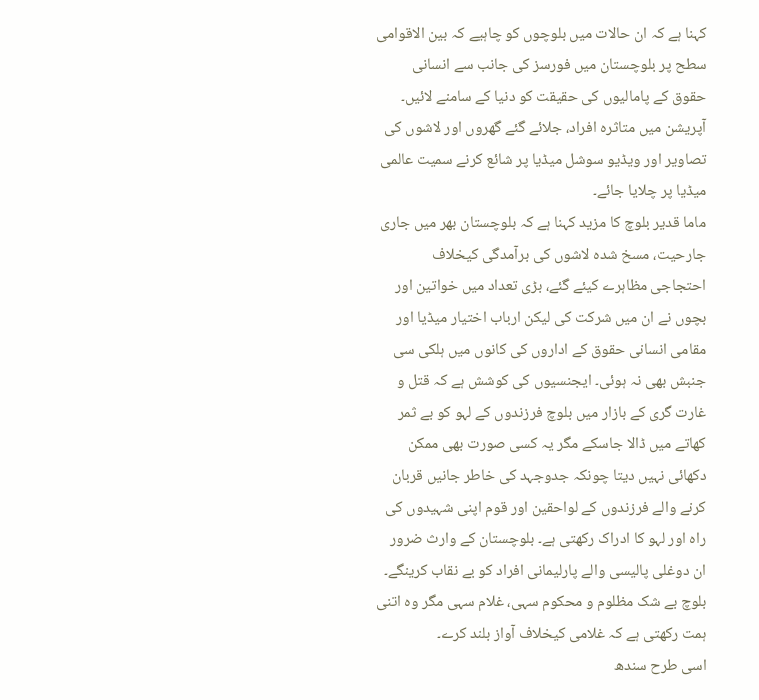کہنا ہے کہ ان حالات میں بلوچوں کو چاہیے کہ بین الاقوامی سطح پر بلوچستان میں فورسز کی جانب سے انسانی حقوق کے پامالیوں کی حقیقت کو دنیا کے سامنے لائیں۔ آپریشن میں متاثرہ افراد، جلائے گئے گھروں اور لاشوں کی تصاویر اور ویڈیو سوشل میڈیا پر شائع کرنے سمیت عالمی میڈیا پر چلایا جائے۔
ماما قدیر بلوچ کا مزید کہنا ہے کہ بلوچستان بھر میں جاری جارحیت، مسخ شدہ لاشوں کی برآمدگی کیخلاف احتجاجی مظاہرے کیئے گئے، بڑی تعداد میں خواتین اور بچوں نے ان میں شرکت کی لیکن ارباب اختیار میڈیا اور مقامی انسانی حقوق کے اداروں کی کانوں میں ہلکی سی جنبش بھی نہ ہوئی۔ ایجنسیوں کی کوشش ہے کہ قتل و غارت گری کے بازار میں بلوچ فرزندوں کے لہو کو بے ثمر کھاتے میں ڈالا جاسکے مگر یہ کسی صورت بھی ممکن دکھائی نہیں دیتا چونکہ جدوجہد کی خاطر جانیں قربان کرنے والے فرزندوں کے لواحقین اور قوم اپنی شہیدوں کی راہ اور لہو کا ادراک رکھتی ہے۔ بلوچستان کے وارث ضرور ان دوغلی پالیسی والے پارلیمانی افراد کو بے نقاب کرینگے۔ بلوچ بے شک مظلوم و محکوم سہی، غلام سہی مگر وہ اتنی ہمت رکھتی ہے کہ غلامی کیخلاف آواز بلند کرے۔
اسی طرح سندھ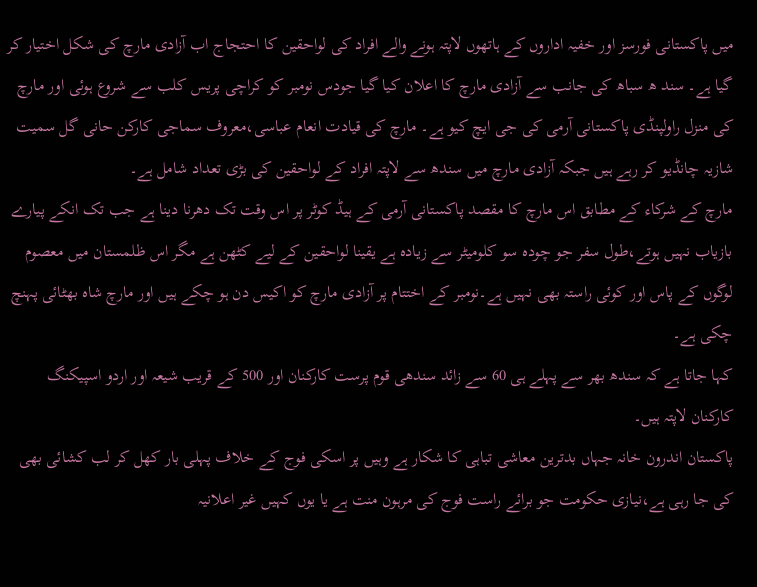میں پاکستانی فورسز اور خفیہ اداروں کے ہاتھوں لاپتہ ہونے والے افراد کی لواحقین کا احتجاج اب آزادی مارچ کی شکل اختیار کر گیا ہے۔ سند ھ سباھ کی جانب سے آزادی مارچ کا اعلان کیا گیا جودس نومبر کو کراچی پریس کلب سے شروع ہوئی اور مارچ کی منزل راولپنڈی پاکستانی آرمی کی جی ایچ کیو ہے۔ مارچ کی قیادت انعام عباسی،معروف سماجی کارکن حانی گل سمیت شازیہ چانڈیو کر رہے ہیں جبکہ آزادی مارچ میں سندھ سے لاپتہ افراد کے لواحقین کی بڑی تعداد شامل ہے۔
مارچ کے شرکاء کے مطابق اس مارچ کا مقصد پاکستانی آرمی کے ہیڈ کوٹر پر اس وقت تک دھرنا دینا ہے جب تک انکے پیارے بازیاب نہیں ہوتے،طول سفر جو چودہ سو کلومیٹر سے زیادہ ہے یقینا لواحقین کے لیے کٹھن ہے مگر اس ظلمستان میں معصوم لوگوں کے پاس اور کوئی راستہ بھی نہیں ہے۔نومبر کے اختتام پر آزادی مارچ کو اکیس دن ہو چکے ہیں اور مارچ شاہ بھٹائی پہنچ چکی ہے۔
کہا جاتا ہے کہ سندھ بھر سے پہلے ہی 60 سے زائد سندھی قوم پرست کارکنان اور 500 کے قریب شیعہ اور اردو اسپیکنگ کارکنان لاپتہ ہیں۔
پاکستان اندرون خانہ جہاں بدترین معاشی تباہی کا شکار ہے وہیں پر اسکی فوج کے خلاف پہلی بار کھل کر لب کشائی بھی کی جا رہی ہے،نیازی حکومت جو برائے راست فوج کی مرہون منت ہے یا یوں کہیں غیر اعلانیہ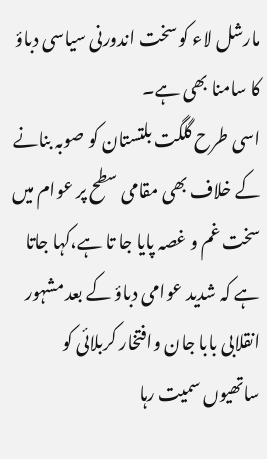مارشل لاء کو سخت اندورنی سیاسی دباؤ کا سامنا بھی ہے۔
اسی طرح گلگت بلتستان کو صوبہ بنانے کے خلاف بھی مقامی سطح پر عوام میں سخت غم و غصہ پایا جا تا ہے،کہا جاتا ہے کہ شدید عوامی دباؤ کے بعد مشہور انقلابی بابا جان وافتخار کربلائی کو ساتھیوں سمیت رہا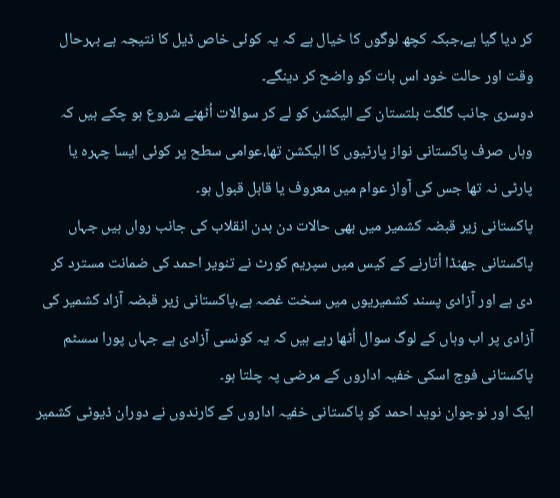کر دیا گیا ہے،جبکہ کچھ لوگوں کا خیال ہے کہ یہ کوئی خاص ڈیل کا نتیجہ ہے بہرحال وقت اور حالت خود اس بات کو واضح کر دینگے۔
دوسری جانب گلگت بلتستان کے الیکشن کو لے کر سوالات اُٹھنے شروع ہو چکے ہیں کہ وہاں صرف پاکستانی نواز پارٹیوں کا الیکشن تھا،عوامی سطح پر کوئی ایسا چہرہ یا پارٹی نہ تھا جس کی آواز عوام میں معروف یا قابل قبول ہو۔
پاکستانی زیر قبضہ کشمیر میں بھی حالات دن بدن انقلاب کی جانب رواں ہیں جہاں پاکستانی جھنڈا اُتارنے کے کیس میں سپریم کورٹ نے تنویر احمد کی ضمانت مسترد کر دی ہے اور آزادی پسند کشمیریوں میں سخت غصہ ہے،پاکستانی زیر قبضہ آزاد کشمیر کی آزادی پر اب وہاں کے لوگ سوال اُٹھا رہے ہیں کہ یہ کونسی آزادی ہے جہاں پورا سسٹم پاکستانی فوج اسکی خفیہ اداروں کے مرضی پہ چلتا ہو۔
ایک اور نوجوان نوید احمد کو پاکستانی خفیہ اداروں کے کارندوں نے دوران ڈیوٹی کشمیر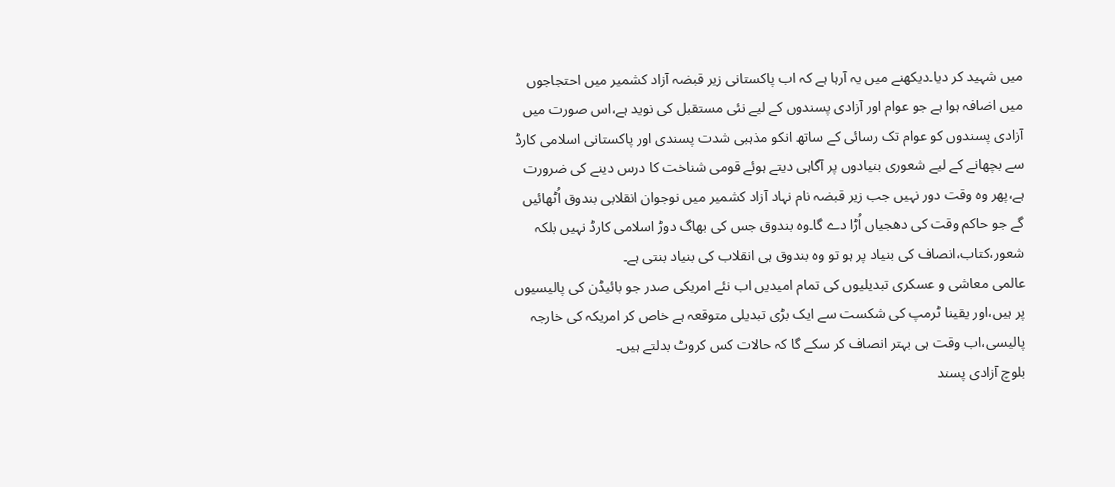میں شہید کر دیا۔دیکھنے میں یہ آرہا ہے کہ اب پاکستانی زیر قبضہ آزاد کشمیر میں احتجاجوں میں اضافہ ہوا ہے جو عوام اور آزادی پسندوں کے لیے نئی مستقبل کی نوید ہے،اس صورت میں آزادی پسندوں کو عوام تک رسائی کے ساتھ انکو مذہبی شدت پسندی اور پاکستانی اسلامی کارڈ سے بچھانے کے لیے شعوری بنیادوں پر آگاہی دیتے ہوئے قومی شناخت کا درس دینے کی ضرورت ہے،پھر وہ وقت دور نہیں جب زیر قبضہ نام نہاد آزاد کشمیر میں نوجوان انقلابی بندوق اُٹھائیں گے جو حاکم وقت کی دھجیاں اُڑا دے گا۔وہ بندوق جس کی بھاگ دوڑ اسلامی کارڈ نہیں بلکہ شعور،کتاب،انصاف کی بنیاد پر ہو تو وہ بندوق ہی انقلاب کی بنیاد بنتی ہے۔
عالمی معاشی و عسکری تبدیلیوں کی تمام امیدیں اب نئے امریکی صدر جو بائیڈن کی پالیسیوں پر ہیں،اور یقینا ٹرمپ کی شکست سے ایک بڑی تبدیلی متوقعہ ہے خاص کر امریکہ کی خارجہ پالیسی،اب وقت ہی بہتر انصاف کر سکے گا کہ حالات کس کروٹ بدلتے ہیں۔
بلوچ آزادی پسند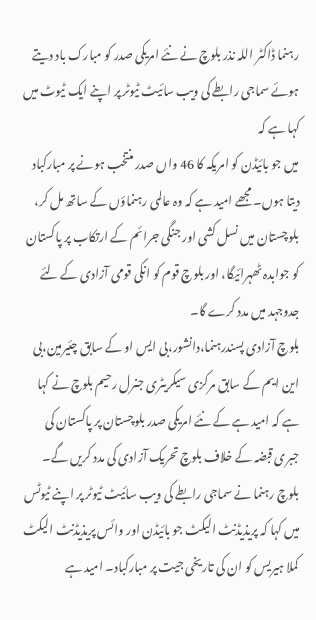رہنما ڈاکٹر اللہ نذر بلوچ نے نئے امریکی صدر کو مبارک باد دیتے ہوئے سماجی رابطے کی ویب سائیٹ ٹیوٹر پر اپنے ایک ٹیوٹ میں کہا ہے کہ
میں جو بائیڈن کو امریکہ کا 46 واں صدر منتخب ہونے پر مبارکباد دیتا ہوں۔ مجھے امید ہے کہ وہ عالمی رہنماؤں کے ساتھ مل کر، بلوچستان میں نسل کشی اور جنگی جرائم کے ارتکاب پر پاکستان کو جوابدہ ٹھہرائیگا، اور بلوچ قوم کو انکی قومی آزادی کے لئے جدوجہد میں مدد کرے گا۔
بلوچ آزادی پسندرہنما،دانشور،بی ایس او کے سابق چئیرمین،بی این ایم کے سابق مرکزی سیکریٹری جنرل رحیم بلوچ نے کہا ہے کہ امید ہے کے نئے امریکی صدر بلوچستان پر پاکستان کی جبری قبضہ کے خلاف بلوچ تحریک آزادی کی مدد کریں گے۔
بلوچ رہنما نے سماجی رابطے کی ویب سائیٹ ٹیوٹر پر اپنے ٹیوٹس میں کہا کہ پریذیڈنٹ الیکٹ جو بائیڈن اور وائس پریذیڈنٹ الیکٹ کملا ہیریس کو ان کی تاریخی جیت پر مبارکباد۔ امید ہے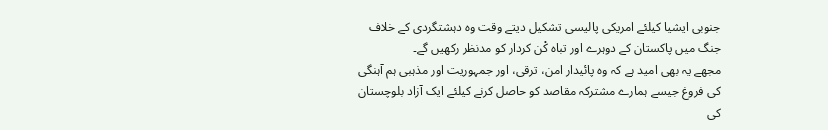جنوبی ایشیا کیلئے امریکی پالیسی تشکیل دیتے وقت وہ دہشتگردی کے خلاف جنگ میں پاکستان کے دوہرے اور تباہ کْن کردار کو مدنظر رکھیں گے۔
مجھے یہ بھی امید ہے کہ وہ پائیدار امن، ترقی، اور جمہوریت اور مذہبی ہم آہنگی کی فروغ جیسے ہمارے مشترکہ مقاصد کو حاصل کرنے کیلئے ایک آزاد بلوچستان کی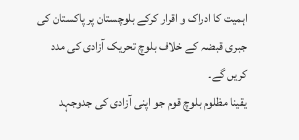اہمیت کا ادراک و اقرار کرکے بلوچستان پر پاکستان کی جبری قبضہ کے خلاف بلوچ تحریک آزادی کی مدد کریں گے۔
یقینا مظلوم بلوچ قوم جو اپنی آزادی کی جدوجہد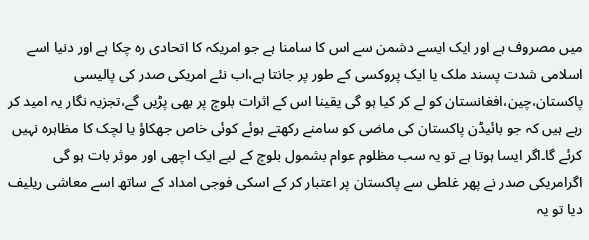میں مصروف ہے اور ایک ایسے دشمن سے اس کا سامنا ہے جو امریکہ کا اتحادی رہ چکا ہے اور دنیا اسے اسلامی شدت پسند ملک یا ایک پروکسی کے طور پر جانتا ہے،اب نئے امریکی صدر کی پالیسی پاکستان،چین،افغانستان کو لے کر کیا ہو گی یقینا اس کے اثرات بلوچ پر بھی پڑیں گے،تجزیہ نگار یہ امید کر رہے ہیں کہ جو بائیڈن پاکستان کی ماضی کو سامنے رکھتے ہوئے کوئی خاص جھکاؤ یا لچک کا مظاہرہ نہیں کرئے گا۔اگر ایسا ہوتا ہے تو یہ سب مظلوم عوام بشمول بلوچ کے لیے ایک اچھی اور موثر بات ہو گی اگرامریکی صدر نے پھر غلطی سے پاکستان پر اعتبار کر کے اسکی فوجی امداد کے ساتھ اسے معاشی ریلیف دیا تو یہ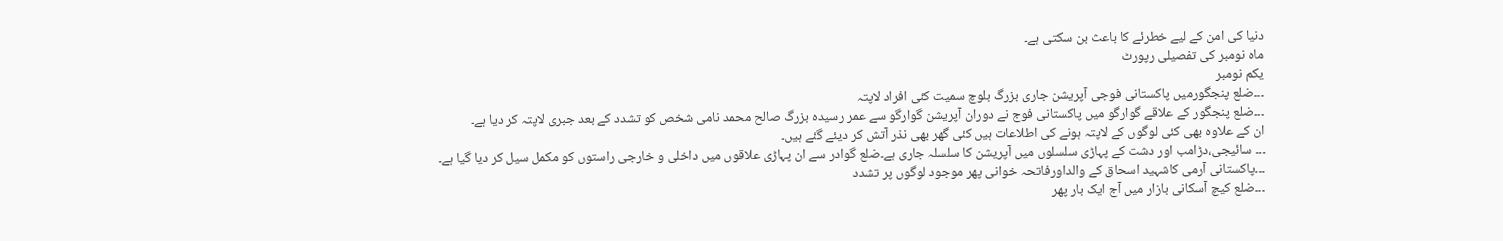دنیا کی امن کے لیے خطرئے کا باعث بن سکتی ہے۔
ماہ نومبر کی تفصیلی رپورٹ
یکم نومبر
۔۔۔ضلع پنجگورمیں پاکستانی فوجی آپریشن جاری بزرگ بلوچ سمیت کئی افراد لاپتہ
۔۔۔ضلع پنجگور کے علاقے گوارگو میں پاکستانی فوج نے دوران آپریشن گوارگو سے عمر رسیدہ بزرگ صالح محمد نامی شخص کو تشدد کے بعد جبری لاپتہ کر دیا ہے۔
ان کے علاوہ بھی کئی لوگوں کے لاپتہ ہونے کی اطلاعات ہیں کئی گھر بھی نذر آتش کر دیئے گئے ہیں۔
۔۔۔ سائیجی،دڑامب اور دشت کے پہاڑی سلسلوں میں آپریشن کا سلسلہ جاری ہے۔ضلع گوادر سے ان پہاڑی علاقوں میں داخلی و خارجی راستوں کو مکمل سیل کر دیا گیا ہے۔
۔۔۔پاکستانی آرمی کاشہید اسحاق کے والداورفاتحہ خوانی پھر موجود لوگوں پر تشدد
۔۔۔ضلع کیچ آسکانی بازار میں آج ایک بار پھر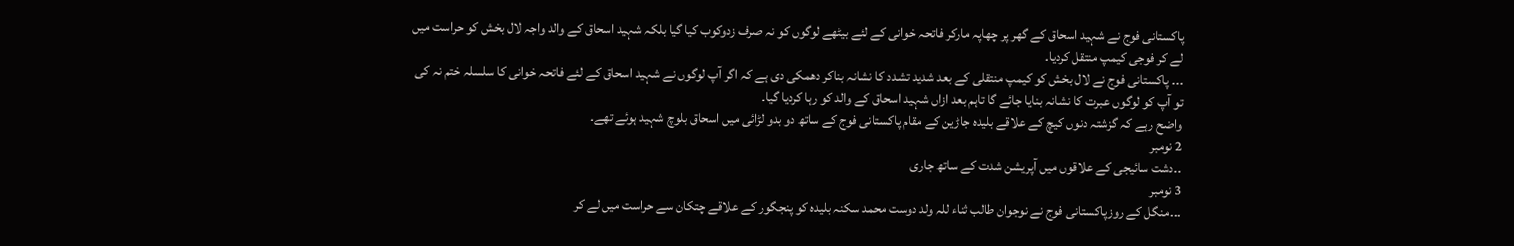پاکستانی فوج نے شہید اسحاق کے گھر پر چھاپہ مارکر فاتحہ خوانی کے لئے بیٹھے لوگوں کو نہ صرف زدوکوب کیا گیا بلکہ شہید اسحاق کے والد واجہ لال بخش کو حراست میں لے کر فوجی کیمپ منتقل کردیا۔
۔۔۔ پاکستانی فوج نے لال بخش کو کیمپ منتقلی کے بعد شدید تشدد کا نشانہ بناکر دھمکی دی ہے کہ اگر آپ لوگوں نے شہید اسحاق کے لئے فاتحہ خوانی کا سلسلہ ختم نہ کی تو آپ کو لوگوں عبرت کا نشانہ بنایا جائے گا تاہم بعد ازاں شہید اسحاق کے والد کو رہا کردیا گیا۔
واضح رہے کہ گزشتہ دنوں کیچ کے علاقے بلیدہ جاڑین کے مقام پاکستانی فوج کے ساتھ دو بدو لڑائی میں اسحاق بلوچ شہید ہوئے تھے۔
2 نومبر
۔۔دشت سائیجی کے علاقوں میں آپریشن شدت کے ساتھ جاری
3 نومبر
۔۔۔منگل کے روزپاکستانی فوج نے نوجوان طالب ثناء للہ ولد دوست محمد سکنہ بلیدہ کو پنجگور کے علاقے چتکان سے حراست میں لے کر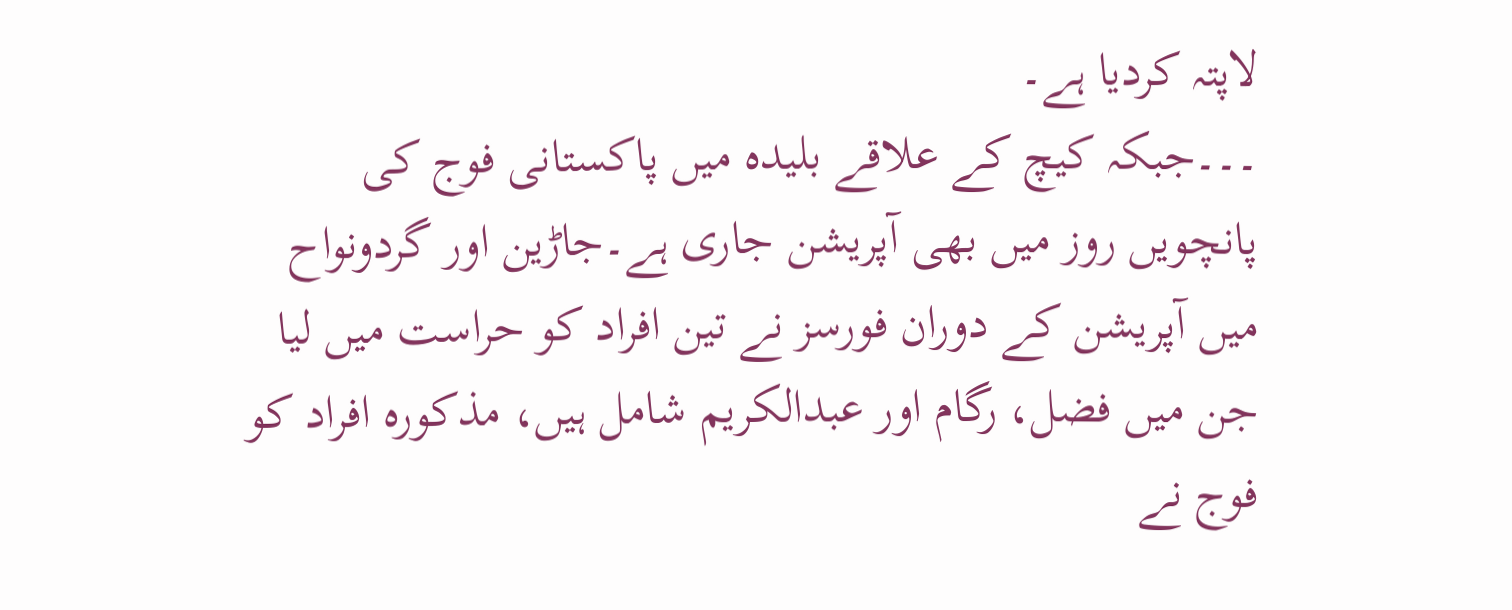لاپتہ کردیا ہے۔
۔۔۔جبکہ کیچ کے علاقے بلیدہ میں پاکستانی فوج کی پانچویں روز میں بھی آپریشن جاری ہے۔جاڑین اور گردونواح میں آپریشن کے دوران فورسز نے تین افراد کو حراست میں لیا جن میں فضل، رگام اور عبدالکریم شامل ہیں، مذکورہ افراد کو فوج نے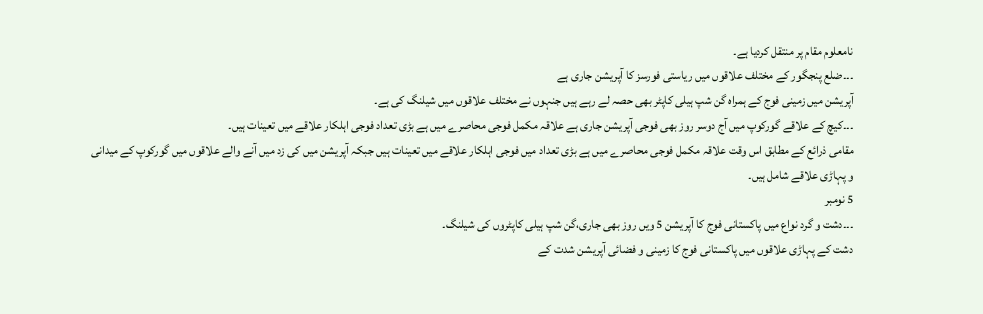نامعلوم مقام پر منتقل کردیا ہے۔
۔۔۔ضلع پنجگور کے مختلف علاقوں میں ریاستی فورسز کا آپریشن جاری ہے
آپریشن میں زمینی فوج کے ہمراہ گن شپ ہیلی کاپٹر بھی حصہ لے رہے ہیں جنہوں نے مختلف علاقوں میں شیلنگ کی ہے۔
۔۔۔کیچ کے علاقے گورکوپ میں آج دوسر روز بھی فوجی آپریشن جاری ہے علاقہ مکمل فوجی محاصرے میں ہے بڑی تعداد فوجی اہلکار علاقے میں تعینات ہیں۔
مقامی ذرائع کے مطابق اس وقت علاقہ مکمل فوجی محاصرے میں ہے بڑی تعداد میں فوجی اہلکار علاقے میں تعینات ہیں جبکہ آپریشن میں کی زد میں آنے والے علاقوں میں گورکوپ کے میدانی و پہاڑی علاقے شامل ہیں۔
5 نومبر
۔۔۔دشت و گرد نواع میں پاکستانی فوج کا آپریشن 5 ویں روز بھی جاری،گن شپ ہیلی کاپٹروں کی شیلنگ۔
دشت کے پہاڑی علاقوں میں پاکستانی فوج کا زمینی و فضائی آپریشن شدت کے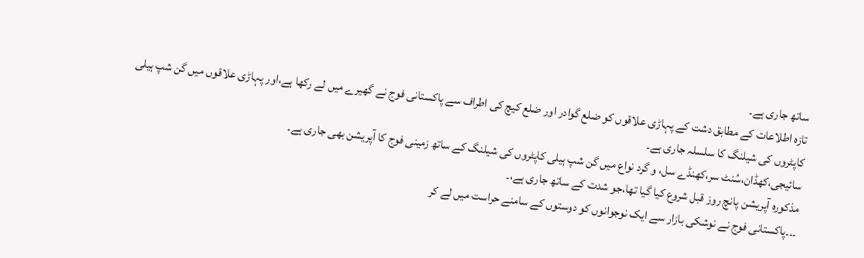ساتھ جاری ہے۔
تازہ اطلاعات کے مطابق دشت کے پہاڑی علاقوں کو ضلع گوادر اور ضلع کیچ کی اطراف سے پاکستانی فوج نے گھیرے میں لے رکھا ہے،اور پہاڑی علاقوں میں گن شپ ہیلی کاپٹروں کی شیلنگ کا سلسلہ جاری ہے۔
سائیجی،کھڈان،سُنٹ سر،کھنڈے سل، و گرد نواع میں گن شپ ہیلی کاپٹروں کی شیلنگ کے ساتھ زمینی فوج کا آپریشن بھی جاری ہے۔
مذکورہ آپریشن پانچ روز قبل شروع کیا گیا تھا،جو شدت کے ساتھ جاری ہے،۔
۔۔۔پاکستانی فوج نے نوشکی بازار سے ایک نوجوانوں کو دوستوں کے سامنے حراست میں لے کر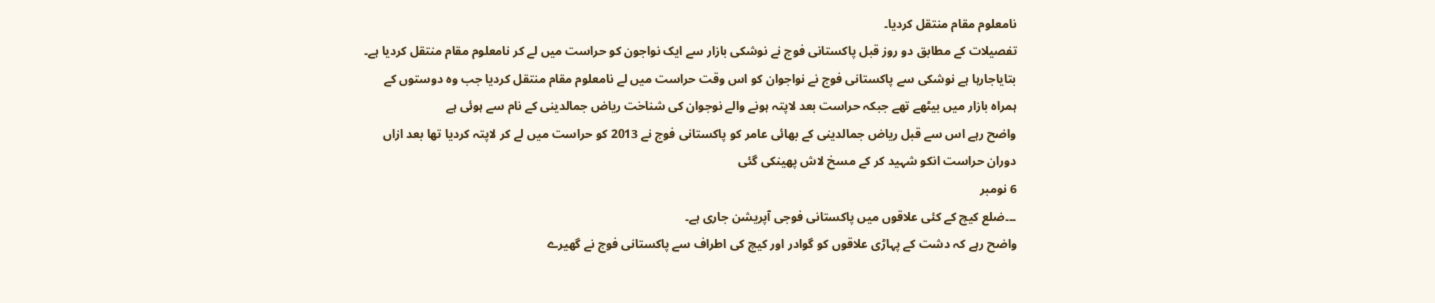نامعلوم مقام منتقل کردیا۔
تفصیلات کے مطابق دو روز قبل پاکستانی فوج نے نوشکی بازار سے ایک نواجون کو حراست میں لے کر نامعلوم مقام منتقل کردیا ہے۔
بتایاجارہا ہے نوشکی سے پاکستانی فوج نے نواجوان کو اس وقت حراست میں لے نامعلوم مقام منتقل کردیا جب وہ دوستوں کے ہمراہ بازار میں بیٹھے تھے جبکہ حراست بعد لاپتہ ہونے والے نوجوان کی شناخت ریاض جمالدینی کے نام سے ہوئی ہے
واضح رہے اس سے قبل ریاض جمالدینی کے بھائی عامر کو پاکستانی فوج نے 2013 کو حراست میں لے کر لاپتہ کردیا تھا بعد ازاں دوران حراست انکو شہید کر کے مسخ لاش پھینکی گئی
6 نومبر
۔۔۔ضلع کیچ کے کئی علاقوں میں پاکستانی فوجی آپریشن جاری ہے۔
واضح رہے کہ دشت کے پہاڑی علاقوں کو گوادر اور کیچ کی اطراف سے پاکستانی فوج نے گھیرے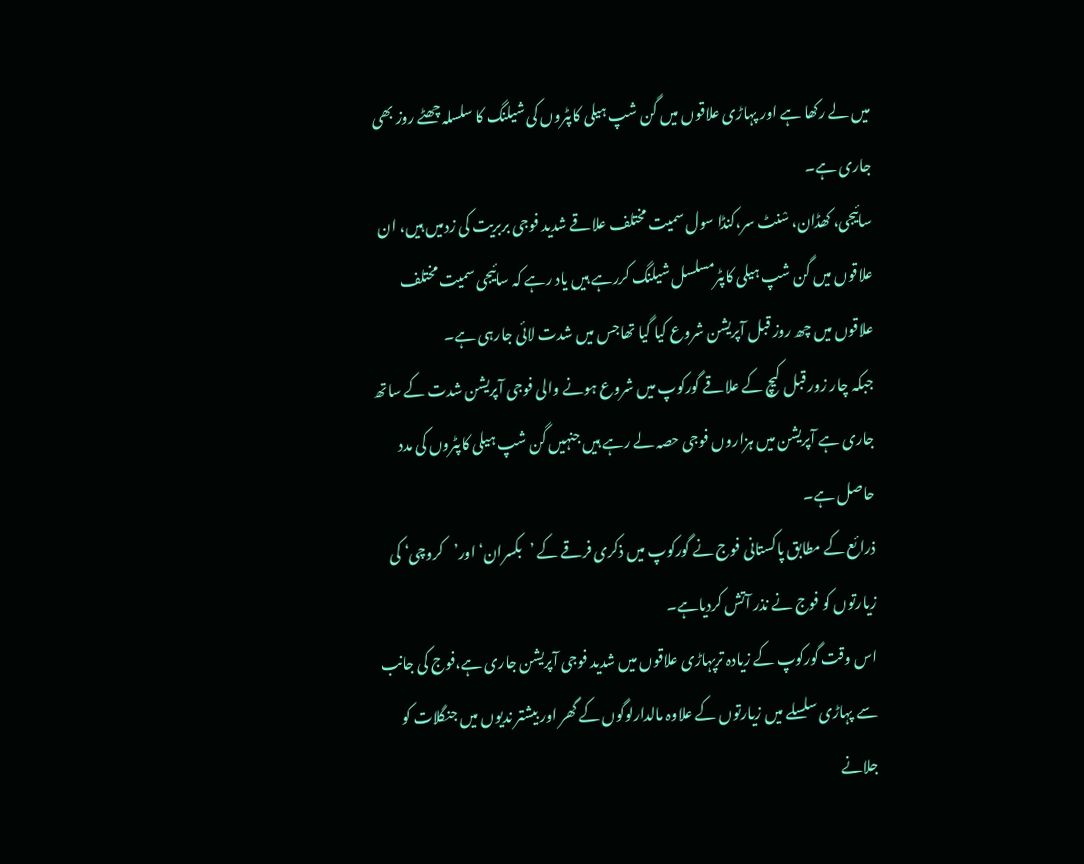میں لے رکھا ہے اور پہاڑی علاقوں میں گن شپ ہیلی کاپٹروں کی شیلنگ کا سلسلہ چھٹے روز بھی جاری ہے۔
سائیجی، کھڈان، سْنٹ سر،کنڈا سول سمیت مختلف علاقے شدید فوجی بربریت کی زدمیں ہیں، ان علاقوں میں گن شپ ہیلی کاپٹرمسلسل شیلنگ کررہے ہیں یاد رہے کہ سائیجی سمیت مختلف علاقوں میں چھ روز قبل آپریشن شروع کیا گیا تھاجس میں شدت لائی جارہی ہے۔
جبکہ چار زور قبل کیچ کے علاقے گورکوپ میں شروع ہونے والی فوجی آپریشن شدت کے ساتھ جاری ہے آپریشن میں ہزاروں فوجی حصہ لے رہے ہیں جنہیں گن شپ ہیلی کاپٹروں کی مدد حاصل ہے۔
ذرائع کے مطابق پاکستانی فوج نے گورکوپ میں ذکری فرقے کے ’بکسران‘ اور’کروچی‘ کی زیارتوں کو فوج نے نذر آتش کردیاہے۔
اس وقت گورکوپ کے زیادہ ترپہاڑی علاقوں میں شدید فوجی آپریشن جاری ہے،فوج کی جانب سے پہاڑی سلسلے میں زیارتوں کے علاوہ مالدارلوگوں کے گھر اور بیشتر ندیوں میں جنگلات کو جلانے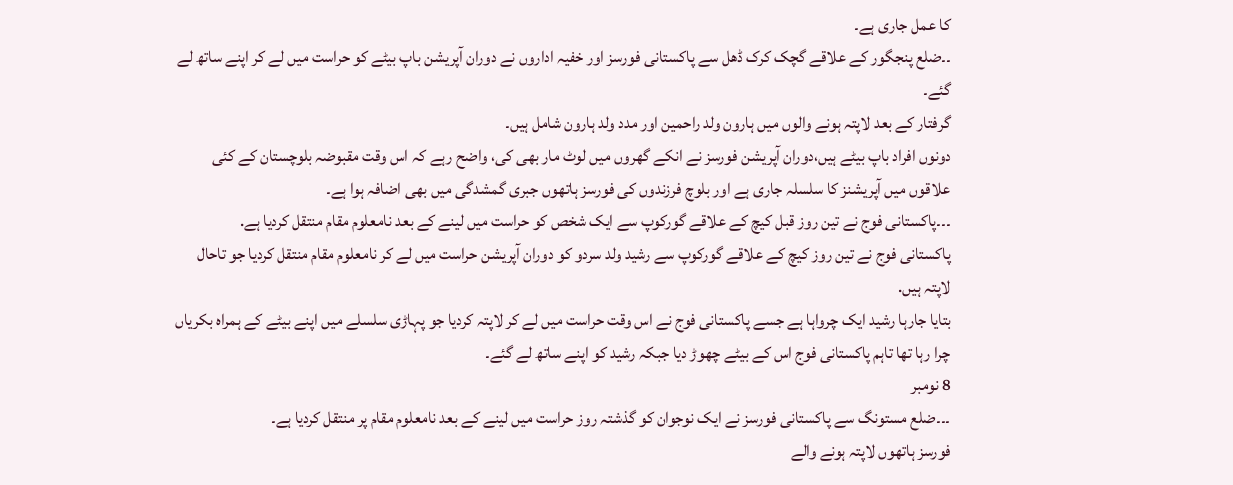کا عمل جاری ہے۔
۔۔ضلع پنجگور کے علاقے گچک کرک ڈھل سے پاکستانی فورسز اور خفیہ اداروں نے دوران آپریشن باپ بیٹے کو حراست میں لے کر اپنے ساتھ لے گئے۔
گرفتار کے بعد لاپتہ ہونے والوں میں ہارون ولد راحمین اور مدد ولد ہارون شامل ہیں۔
دونوں افراد باپ بیٹے ہیں،دوران آپریشن فورسز نے انکے گھروں میں لوٹ مار بھی کی، واضح رہے کہ اس وقت مقبوضہ بلوچستان کے کئی علاقوں میں آپریشنز کا سلسلہ جاری ہے اور بلوچ فرزندوں کی فورسز ہاتھوں جبری گمشدگی میں بھی اضافہ ہوا ہے۔
۔۔۔پاکستانی فوج نے تین روز قبل کیچ کے علاقے گورکوپ سے ایک شخص کو حراست میں لینے کے بعد نامعلوم مقام منتقل کردیا ہے.
پاکستانی فوج نے تین روز کیچ کے علاقے گورکوپ سے رشید ولد سردو کو دوران آپریشن حراست میں لے کر نامعلوم مقام منتقل کردیا جو تاحال لاپتہ ہیں.
بتایا جارہا رشید ایک چرواہا ہے جسے پاکستانی فوج نے اس وقت حراست میں لے کر لاپتہ کردیا جو پہاڑی سلسلے میں اپنے بیٹے کے ہمراہ بکریاں چرا رہا تھا تاہم پاکستانی فوج اس کے بیٹے چھوڑ دیا جبکہ رشید کو اپنے ساتھ لے گئے۔
8 نومبر
۔۔۔ضلع مستونگ سے پاکستانی فورسز نے ایک نوجوان کو گذشتہ روز حراست میں لینے کے بعد نامعلوم مقام پر منتقل کردیا ہے۔
فورسز ہاتھوں لاپتہ ہونے والے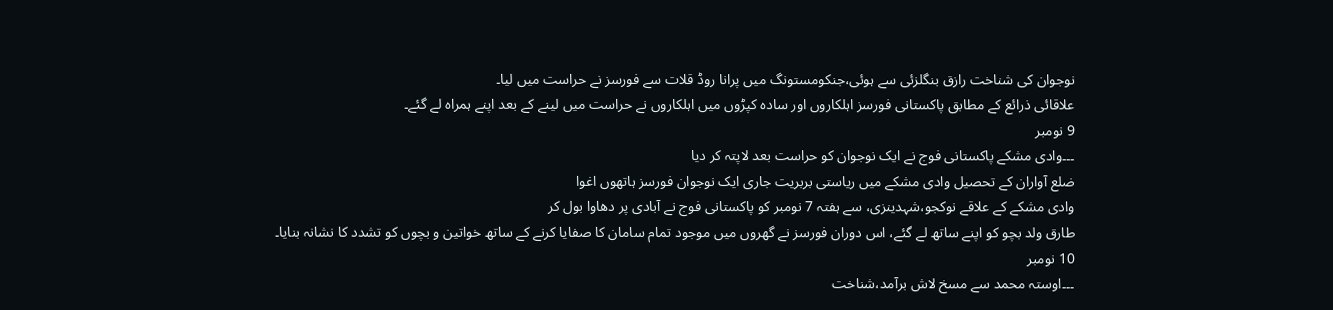نوجوان کی شناخت رازق بنگلزئی سے ہوئی،جنکومستونگ میں پرانا روڈ قلات سے فورسز نے حراست میں لیا۔
علاقائی ذرائع کے مطابق پاکستانی فورسز اہلکاروں اور سادہ کپڑوں میں اہلکاروں نے حراست میں لینے کے بعد اپنے ہمراہ لے گئے۔
9 نومبر
۔۔۔وادی مشکے پاکستانی فوج نے ایک نوجوان کو حراست بعد لاپتہ کر دیا
ضلع آواران کے تحصیل وادی مشکے میں ریاستی بربریت جاری ایک نوجوان فورسز ہاتھوں اغوا
وادی مشکے کے علاقے نوکجو،شہدینزی، سے ہفتہ 7 نومبر کو پاکستانی فوج نے آبادی پر دھاوا بول کر
طارق ولد بچو کو اپنے ساتھ لے گئے، اس دوران فورسز نے گھروں میں موجود تمام سامان کا صفایا کرنے کے ساتھ خواتین و بچوں کو تشدد کا نشانہ بنایا۔
10 نومبر
۔۔۔اوستہ محمد سے مسخ لاش برآمد،شناخت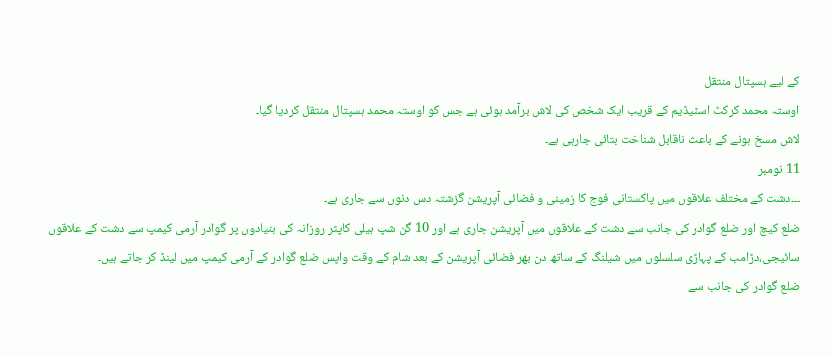کے لیے ہسپتال منتقل
اوستہ محمد کرکٹ اسٹیڈیم کے قریب ایک شخص کی لاش برآمد ہوئی ہے جس کو اوستہ محمد ہسپتال منتقل کردیا گیا۔
لاش مسخ ہونے کے باعث ناقابل شناخت بتائی جارہی ہے۔
11 نومبر
۔۔۔دشت کے مختلف علاقوں میں پاکستانی فوج کا زمینی و فضائی آپریشن گزشتہ دس دنوں سے جاری ہے۔
ضلع کیچ اور ضلع گوادر کی جانب سے دشت کے علاقوں میں آپریشن جاری ہے اور 10 گن شپ ہیلی کاپٹر روزانہ کی بنیادوں پر گوادر آرمی کیمپ سے دشت کے علاقوں سائیجی،دڑامب کے پہاڑی سلسلوں میں شیلنگ کے ساتھ دن بھر فضائی آپریشن کے بعد شام کے وقت واپس ضلع گوادر کے آرمی کیمپ میں لینڈ کر جاتے ہیں۔
ضلع گوادر کی جانب سے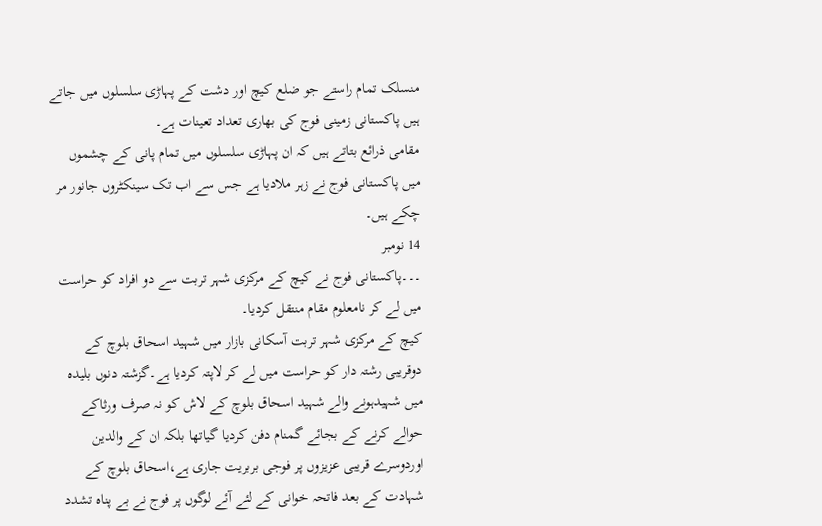منسلک تمام راستے جو ضلع کیچ اور دشت کے پہاڑی سلسلوں میں جاتے ہیں پاکستانی زمینی فوج کی بھاری تعداد تعینات ہے۔
مقامی ذرائع بتاتے ہیں کہ ان پہاڑی سلسلوں میں تمام پانی کے چشموں میں پاکستانی فوج نے زہر ملادیا ہے جس سے اب تک سینکٹروں جانور مر چکے ہیں۔
14 نومبر
۔۔۔پاکستانی فوج نے کیچ کے مرکزی شہر تربت سے دو افراد کو حراست میں لے کر نامعلوم مقام منتقل کردیا۔
کیچ کے مرکزی شہر تربت آسکانی بازار میں شہید اسحاق بلوچ کے دوقریبی رشتہ دار کو حراست میں لے کر لاپتہ کردیا ہے۔گزشتہ دنوں بلیدہ میں شہیدہونے والے شہید اسحاق بلوچ کے لاش کو نہ صرف ورثاکے حوالے کرنے کے بجائے گمنام دفن کردیا گیاتھا بلکہ ان کے والدین اوردوسرے قریبی عزیزوں پر فوجی بربریت جاری ہے،اسحاق بلوچ کے شہادت کے بعد فاتحہ خوانی کے لئے آئے لوگوں پر فوج نے بے پناہ تشدد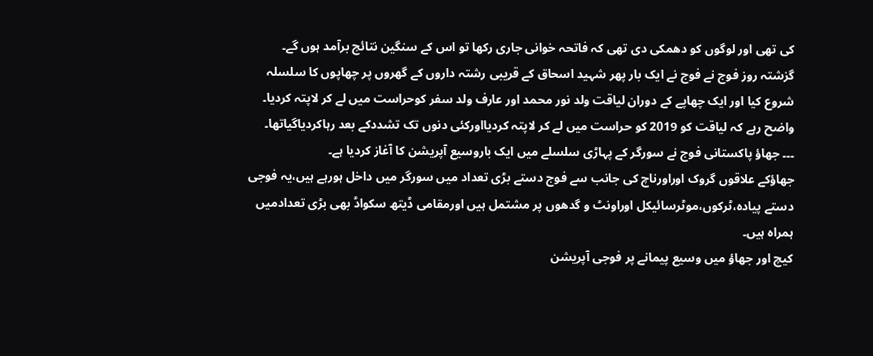کی تھی اور لوگوں کو دھمکی دی تھی کہ فاتحہ خوانی جاری رکھا تو اس کے سنگین نتائج برآمد ہوں گے۔
گزشتہ روز فوج نے فوج نے ایک بار پھر شہید اسحاق کے قریبی رشتہ داروں کے گھروں پر چھاپوں کا سلسلہ شروع کیا اور ایک چھاپے کے دوران لیاقت ولد نور محمد اور عارف ولد سفر کوحراست میں لے کر لاپتہ کردیا۔
واضح رہے کہ لیاقت کو 2019 کو حراست میں لے کر لاپتہ کردیااورکئی دنوں تک تشددکے بعد رہاکردیاگیاتھا۔
۔۔۔ جھاؤ پاکستانی فوج نے سورگر کے پہاڑی سلسلے میں ایک باروسیع آپریشن کا آغاز کردیا ہے۔
جھاؤکے علاقوں گروک اوراورناچ کی جانب سے فوج دستے بڑی تعداد میں سورگر میں داخل ہورہے ہیں،یہ فوجی دستے پیادہ،ٹرکوں،موٹرسائیکل اوراونٹ و گدھوں پر مشتمل ہیں اورمقامی ڈیتھ سکواڈ بھی بڑی تعدادمیں ہمراہ ہیں۔
کیچ اور جھاؤ میں وسیع پیمانے پر فوجی آپریشن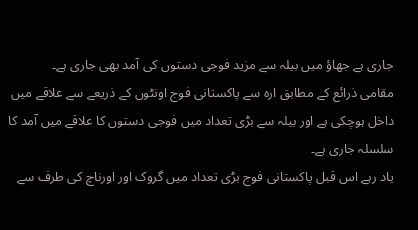جاری ہے جھاؤ میں بیلہ سے مزید فوجی دستوں کی آمد بھی جاری ہے۔
مقامی ذرائع کے مطابق ارہ سے پاکستانی فوج اونٹوں کے ذریعے سے علاقے میں داخل ہوچکی ہے اور بیلہ سے بڑی تعداد میں فوجی دستوں کا علاقے میں آمد کا سلسلہ جاری ہے۔
یاد رہے اس قبل پاکستانی فوج بڑی تعداد میں گروک اور اورناچ کی طرف سے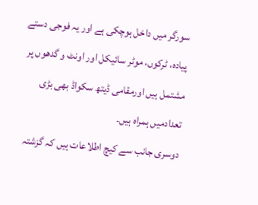سورگر میں داخل ہوچکی ہے اور یہ فوجی دستے پیادہ، ٹرکوں، موٹر سائیکل اور اونٹ و گدھوں پر مشتمل ہیں اورمقامی ڈیتھ سکواڈ بھی بڑی تعدادمیں ہمراہ ہیں۔
دوسری جانب سے کیچ اطلاعات ہیں کہ گزشتہ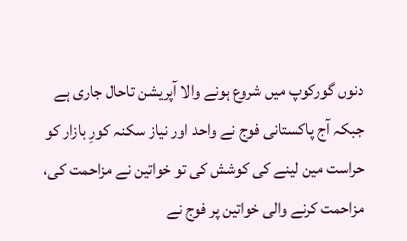دنوں گورکوپ میں شروع ہونے والا آپریشن تاحال جاری ہے جبکہ آج پاکستانی فوج نے واحد اور نیاز سکنہ کورِ بازار کو حراست مین لینے کی کوشش کی تو خواتین نے مزاحمت کی، مزاحمت کرنے والی خواتین پر فوج نے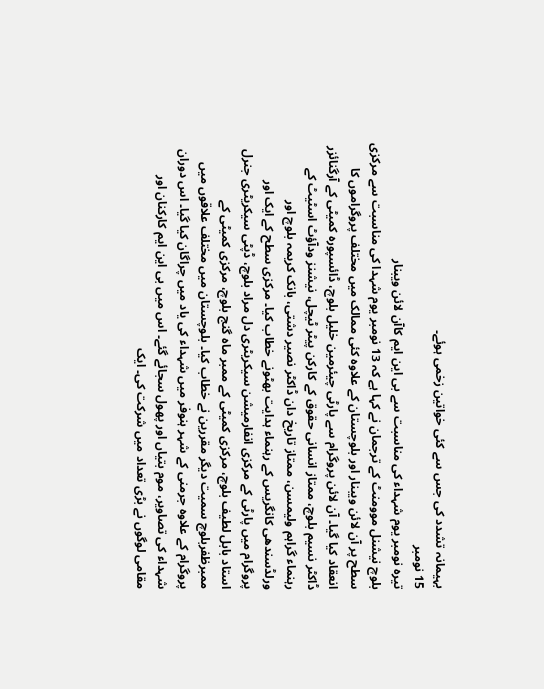بہیمانہ تشدد کی جس سے کئی خواتین زخمی ہوئے۔
15 نومبر
تیرہ نومبر یوم شہداء کی مناسبت سے بی این ایم کاآن لائن ویبنار
بلوچ نیشنل موومنٹ کے ترجمان نے کہا ہے کہ 13 نومبر یوم شہدا کی مناسبت سے مرکزی سطح پر آن لائن ویبنار اور بلوچستان کے علاوہ کئی ممالک میں مختلف پروگراموں کا انعقاد کیا گیا۔ آن لائن پروگرام سے پارٹی چیئرمین خلیل بلوچ، ڈائسپورہ کمیٹی کے آرگنائزر ڈاکٹر نسیم بلوچ، ممتاز انسانی حقوق کے کارکن پیٹر ٹیچل، نیشنز ودآؤٹ اسٹیٹ کے رہنماء گراہم ولیمسن، ممتاز تاریخ دان ڈاکٹر نصیر دشتی، بانک کریمہ بلوچ اور ورلڈسندھی کانگریس کے رہنماء ہدایت بھٹونے خطاب کیا۔ مرکزی سطح کے ایک اور پروگرام میں پارٹی کے مرکزی انفارمیشن سیکریٹری دل مراد بلوچ، ڈپٹی سیکریٹری جنرل استاد بابل لطیف بلوچ، مرکزی کمیٹی کے ممبر ماہ گنج بلوچ، مرکزی کمیٹی کے ممبرظفربلوچ سمیت دیگر مقررین نے خطاب کیا۔ بلوچستان میں مختلف علاقوں میں پروگرام کے علاوہ جرمنی کے شہر ہنوفر میں شہداء کی یاد میں چراگان کیا گیا۔ اس دوران شہداء کی تصاویر، موم بتیاں اور پھول سجائے گئے۔ اس میں بی این ایم کارکنان اور مقامی لوگوں نے بڑی تعداد میں شرکت کی۔ ایک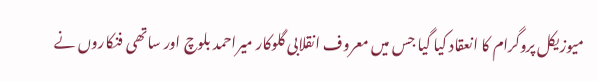میوزیکل پروگرام کا انعقاد کیا گیا جس میں معروف انقلابی گلوکار میراحمد بلوچ اور ساتھی فنکاروں نے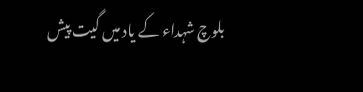بلوچ شہداء کے یاد میں گیت پیش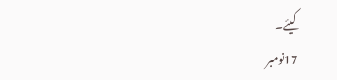کیئے۔
17نومبر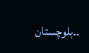۔۔بلوچستان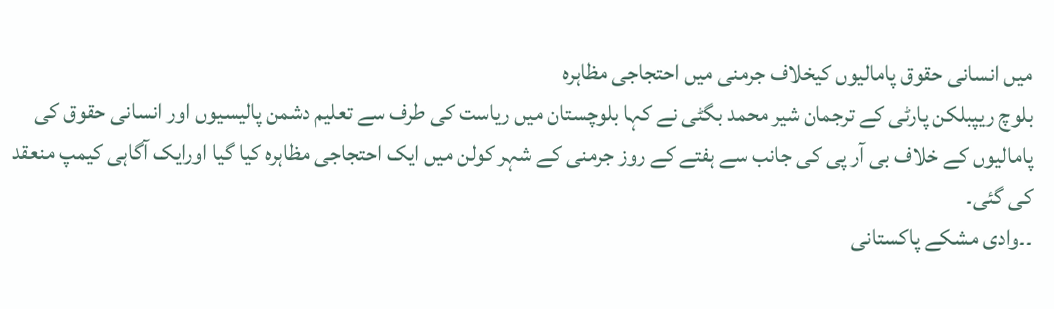میں انسانی حقوق پامالیوں کیخلاف جرمنی میں احتجاجی مظاہرہ
بلوچ ریپبلکن پارٹی کے ترجمان شیر محمد بگٹی نے کہا بلوچستان میں ریاست کی طرف سے تعلیم دشمن پالیسیوں اور انسانی حقوق کی پامالیوں کے خلاف بی آر پی کی جانب سے ہفتے کے روز جرمنی کے شہر کولن میں ایک احتجاجی مظاہرہ کیا گیا اورایک آگاہی کیمپ منعقد کی گئی۔
۔۔وادی مشکے پاکستانی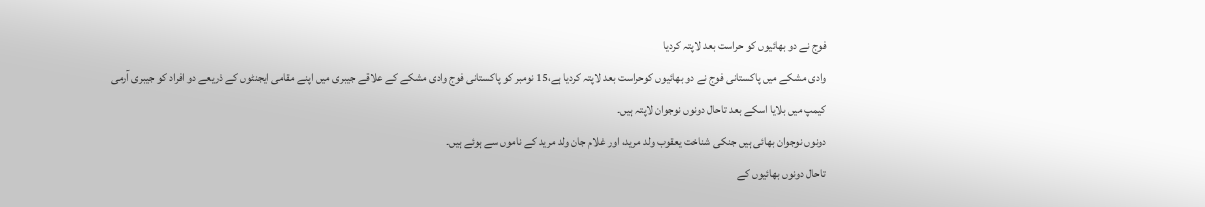فوج نے دو بھائیوں کو حراست بعد لاپتہ کردیا
وادی مشکے میں پاکستانی فوج نے دو بھائیوں کوحراست بعد لاپتہ کردیا ہے،15 نومبر کو پاکستانی فوج وادی مشکے کے علاقے جیبری میں اپنے مقامی ایجنٹوں کے ذریعے دو افراد کو جیبری آرمی کیمپ میں بلایا اسکے بعد تاحال دونوں نوجوان لاپتہ ہیں۔
دونوں نوجوان بھائی ہیں جنکی شناخت یعقوب ولد مرید، اور غلام جان ولد مرید کے ناموں سے ہوئے ہیں۔
تاحال دونوں بھائیوں کے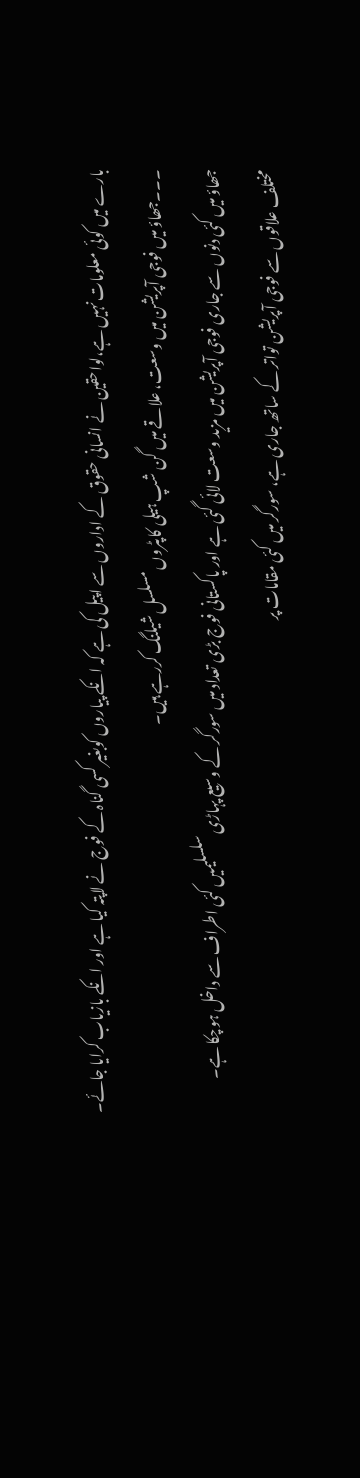بارے میں کوئی معلومات نہیں ہے،لواحقین نے انسانی حقوق کے اداروں سے اپیل کی ہے کہ انکے پیاروں کوبغیر کسی گناہ کے فوج نے لاپتہ کیا ہے اور انکے بازیاب کرایا جائے۔
۔۔۔جھاؤ میں فوجی آپریشن میں وسعت، علاقے میں گن شپ ہیلی کاپٹروں مسلسل شیلنگ کررہے ہیں۔
جھاؤ میں کئی دنوں سے جاری فوجی آپریشن میں مزید وسعت لائی گئی ہے اور پاکستانی فوج بڑی تعداد میں سورگر کے وسیع پہاڑی سلسلیمیں کئی اطراف سے داخل ہوچکا ہے۔
مختلف علاقوں سے فوجی آپریشن تواتر کے ساتھ جاری ہے، سورگر میں کئی مقامات پر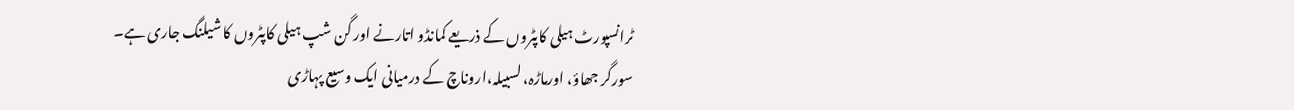ٹرانسپورٹ ہیلی کاپٹروں کے ذریعے کمانڈو اتارنے اور گن شپ ہیلی کاپٹروں کا شیلنگ جاری ہے۔
سورگر جھاؤ، اورماڑہ، لسبیلہ،اروناچ کے درمیانی ایک وسیع پہاڑی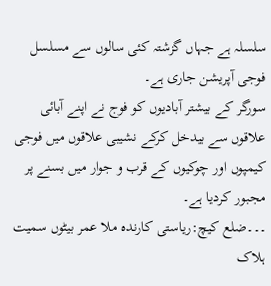سلسلہ ہے جہاں گزشتہ کئی سالوں سے مسلسل فوجی آپریشن جاری ہے۔
سورگر کے بیشتر آبادیوں کو فوج نے اپنے آبائی علاقوں سے بیدخل کرکے نشیبی علاقوں میں فوجی کیمپوں اور چوکیوں کے قرب و جوار میں بسنے پر مجبور کردیا ہے۔
۔۔۔ضلع کیچ:ریاستی کارندہ ملا عمر بیٹوں سمیت ہلاک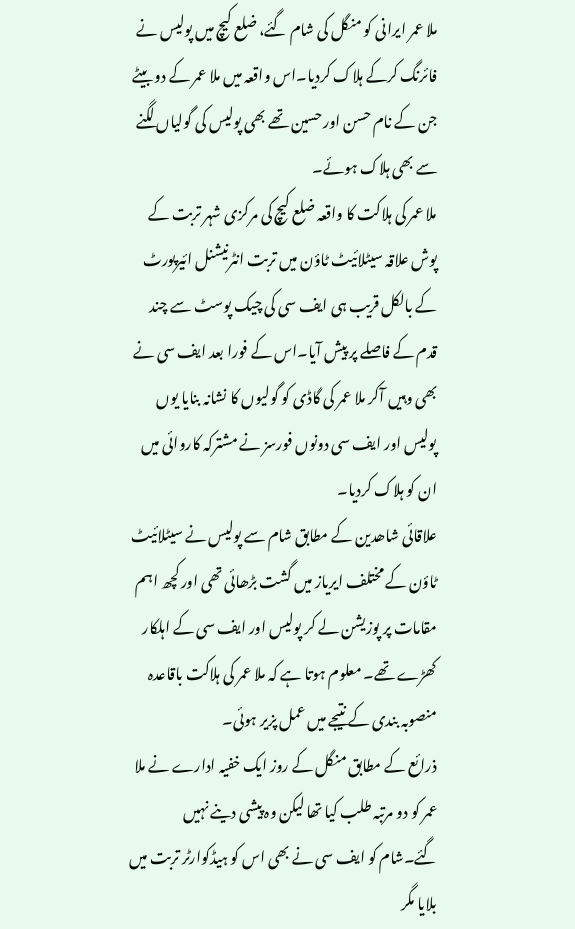ملا عمر ایرانی کو منگل کی شام گئے، ضلع کیچ میں پولیس نے فائرنگ کرکے ہلاک کردیا۔اس واقعہ میں ملا عمر کے دو بیٹے جن کے نام حسن اور حسین تھے بھی پولیس کی گولیاں لگنے سے بھی ہلاک ہوئے۔
ملا عمر کی ہلاکت کا واقعہ ضلع کیچ کی مرکزی شہر تربت کے پوش علاقہ سیٹلائیٹ ٹاؤن میں تربت انٹرنیشنل ائیرپورٹ کے بالکل قریب ہی ایف سی کی چیک پوسٹ سے چند قدم کے فاصلے پر پیش آیا۔اس کے فورا بعد ایف سی نے بھی وہیں آکر ملا عمر کی گاڈی کو گولیوں کا نشانہ بنایا یوں پولیس اور ایف سی دونوں فورسز نے مشترکہ کاروائی میں ان کو ہلاک کردیا۔
علاقائی شاھدین کے مطابق شام سے پولیس نے سیٹلائیٹ ٹاؤن کے مختلف ایریاز میں گشت بڑھائی تھی اور کچھ اہم مقامات پر پوزیشن لے کر پولیس اور ایف سی کے اہلکار کھڑے تھے۔ معلوم ہوتا ہے کہ ملا عمر کی ہلاکت باقاعدہ منصوبہ بندی کے نتیجے میں عمل پزیر ہوئی۔
ذرائع کے مطابق منگل کے روز ایک خفیہ ادارے نے ملا عمر کو دو مرتبہ طلب کیا تھا لیکن وہ پیشی دینے نہیں گئے۔شام کو ایف سی نے بھی اس کو ہیڈکوارٹر تربت میں بلایا مگر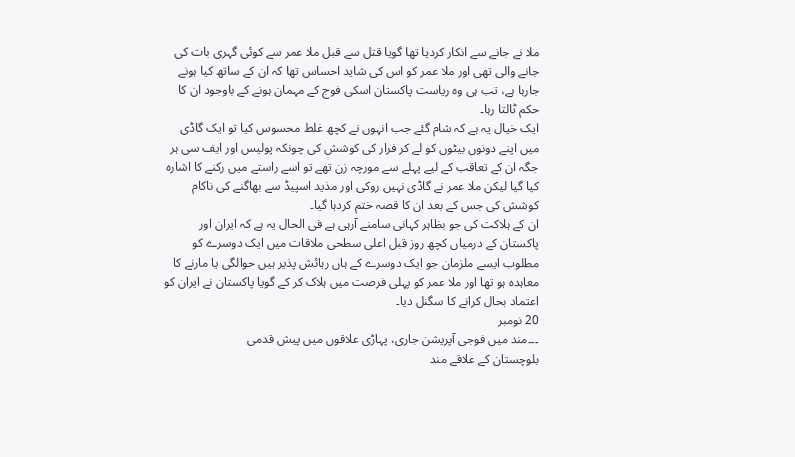ملا نے جانے سے انکار کردیا تھا گویا قتل سے قبل ملا عمر سے کوئی گہری بات کی جانے والی تھی اور ملا عمر کو اس کی شاید احساس تھا کہ ان کے ساتھ کیا ہونے جارہا ہے، تب ہی وہ ریاست پاکستان اسکی فوج کے مہمان ہونے کے باوجود ان کا حکم ٹالتا رہا۔
ایک خیال یہ ہے کہ شام گئے جب انہوں نے کچھ غلط محسوس کیا تو ایک گاڈی میں اپنے دونوں بیٹوں کو لے کر فرار کی کوشش کی چونکہ پولیس اور ایف سی ہر جگہ ان کے تعاقب کے لیے پہلے سے مورچہ زن تھے تو اسے راستے میں رکنے کا اشارہ کیا گیا لیکن ملا عمر نے گاڈی نہیں روکی اور مذید اسپیڈ سے بھاگنے کی ناکام کوشش کی جس کے بعد ان کا قصہ ختم کردہا گیا۔
ان کے ہلاکت کی جو بظاہر کہانی سامنے آرہی ہے فی الحال یہ ہے کہ ایران اور پاکستان کے درمیاں کچھ روز قبل اعلی سطحی ملاقات میں ایک دوسرے کو مطلوب ایسے ملزمان جو ایک دوسرے کے ہاں رہائش پذیر ہیں حوالگی یا مارنے کا معاہدہ ہو تھا اور ملا عمر کو پہلی فرصت میں ہلاک کر کے گویا پاکستان نے ایران کو اعتماد بحال کرانے کا سگنل دیا۔
20 نومبر
۔۔۔مند میں فوجی آپریشن جاری، پہاڑی علاقوں میں پیش قدمی
بلوچستان کے علاقے مند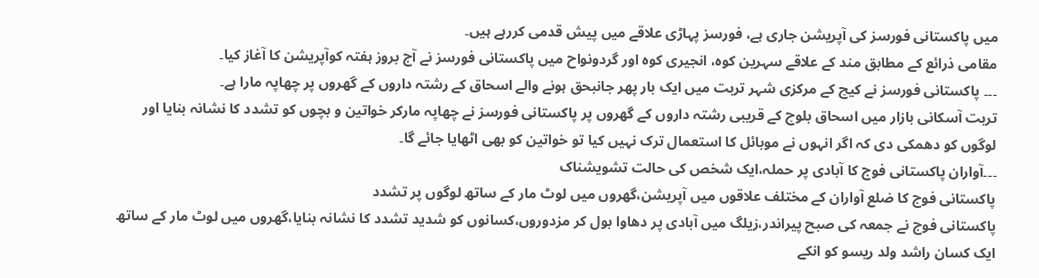میں پاکستانی فورسز کی آپریشن جاری ہے، فورسز پہاڑی علاقے میں پیش قدمی کررہے ہیں۔
مقامی ذرائع کے مطابق مند کے علاقے سہرین کوہ، انجیری کوہ اور گردونواح میں پاکستانی فورسز نے آج بروز ہفتہ کوآپریشن کا آغاز کیا۔
۔۔۔ پاکستانی فورسز نے کیچ کے مرکزی شہر تربت میں ایک بار پھر جانبحق ہونے والے اسحاق کے رشتہ داروں کے گھروں پر چھاپہ مارا ہے۔
تربت آسکانی بازار میں اسحاق بلوچ کے قریبی رشتہ داروں کے گھروں پر پاکستانی فورسز نے چھاپہ مارکر خواتین و بچوں کو تشدد کا نشانہ بنایا اور لوگوں کو دھمکی دی کہ اگر انہوں نے موبائل کا استعمال ترک نہیں کیا تو خواتین کو بھی اٹھایا جائے گا۔
۔۔۔آواران پاکستانی فوج کا آبادی پر حملہ،ایک شخص کی حالت تشویشناک
پاکستانی فوج کا ضلع آواران کے مختلف علاقوں میں آپریشن،گھروں میں لوٹ مار کے ساتھ لوگوں پر تشدد
پاکستانی فوج نے جمعہ کی صبح پیراندر،زیلگ میں آبادی پر دھاوا بول کر مزدوروں،کسانوں کو شدید تشدد کا نشانہ بنایا،گھروں میں لوٹ مار کے ساتھ ایک کسان راشد ولد ریسو کو انکے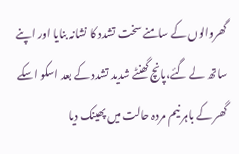گھروالوں کے سامنے سخت تشدد کا نشانہ بنایا اور اپنے ساتھ لے گئے،پانچ گھنٹے شدید تشدد کے بعد اسکو اسکے گھر کے باہر نیم مردہ حالت میں پھینک دیا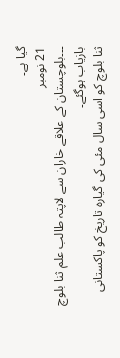گیا ہے۔
21 نومبر
۔۔۔بلوچستان کے علاقے خاران سے لاپتہ طالب علم ثنا بلوچ بازیاب ہوگئے۔
ثنا بلوچ کو اسی سال مئی کی گیارہ تاریخ کو پاکستانی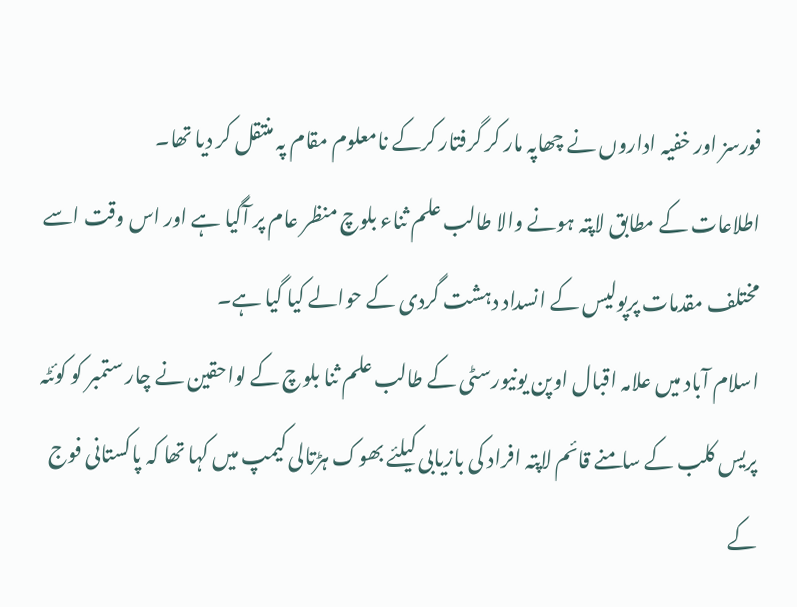فورسز اور خفیہ اداروں نے چھاپہ مار کر گرفتار کرکے نامعلوم مقام پہ منتقل کر دیا تھا۔
اطلاعات کے مطابق لاپتہ ہونے والا طالب علم ثناء بلوچ منظر عام پر آگیا ہے اور اس وقت اسے مختلف مقدمات پرپولیس کے انسداد دہشت گردی کے حوالے کیا گیا ہے۔
اسلام آباد میں علامہ اقبال اوپن یونیورسٹی کے طالب علم ثنا بلوچ کے لواحقین نے چار ستمبر کو کوئٹہ پریس کلب کے سامنے قائم لاپتہ افراد کی بازیابی کیلئے بھوک ہڑتالی کیمپ میں کہا تھا کہ پاکستانی فوج کے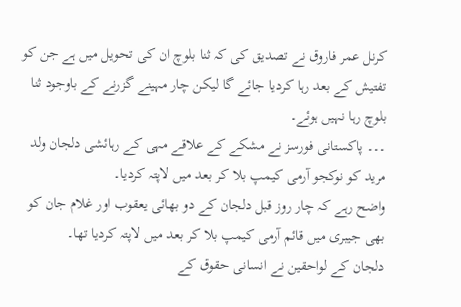کرنل عمر فاروق نے تصدیق کی کہ ثنا بلوچ ان کی تحویل میں ہے جن کو تفتیش کے بعد رہا کردیا جائے گا لیکن چار مہینے گزرنے کے باوجود ثنا بلوچ رہا نہیں ہوئے۔
۔۔۔ پاکستانی فورسز نے مشکے کے علاقے مہی کے رہائشی دلجان ولد مرید کو نوکجو آرمی کیمپ بلا کر بعد میں لاپتہ کردیا۔
واضح رہے کہ چار روز قبل دلجان کے دو بھائی یعقوب اور غلام جان کو بھی جیبری میں قائم آرمی کیمپ بلا کر بعد میں لاپتہ کردیا تھا۔
دلجان کے لواحقین نے انسانی حقوق کے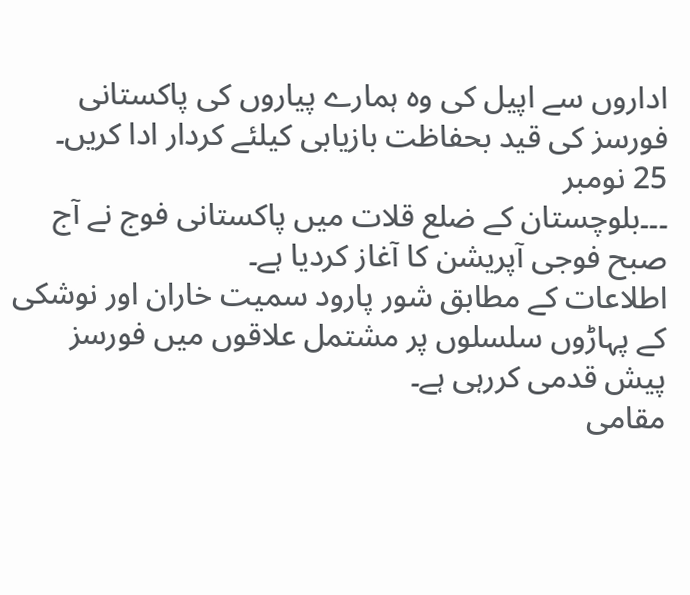اداروں سے اپیل کی وہ ہمارے پیاروں کی پاکستانی فورسز کی قید بحفاظت بازیابی کیلئے کردار ادا کریں۔
25 نومبر
۔۔۔بلوچستان کے ضلع قلات میں پاکستانی فوج نے آج صبح فوجی آپریشن کا آغاز کردیا ہے۔
اطلاعات کے مطابق شور پارود سمیت خاران اور نوشکی کے پہاڑوں سلسلوں پر مشتمل علاقوں میں فورسز پیش قدمی کررہی ہے۔
مقامی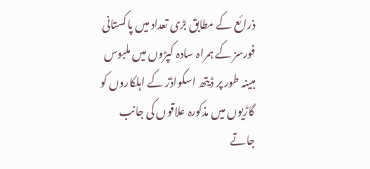ذرائع کے مطابق بڑی تعداد میں پاکستانی فورسز کے ہمراہ سادہ کپڑوں میں ملبوس مبینہ طور پر ڈیتھ اسکواڈز کے اہلکاروں کو گاڑیوں میں مذکورہ علاقوں کی جانب جاتے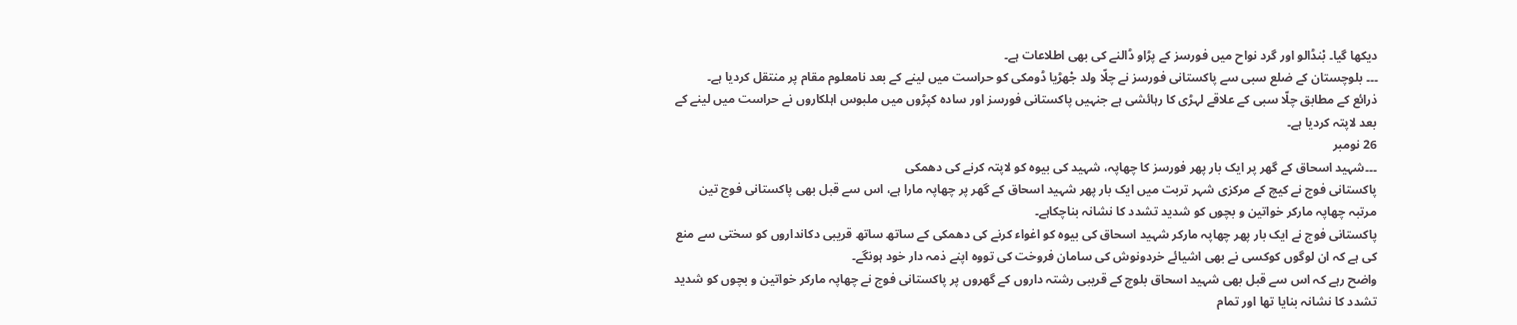دیکھا گیا۔ بْنڈالو اور گرد نواح میں فورسز کے پڑاو ڈالنے کی بھی اطلاعات ہے۔
۔۔۔ بلوچستان کے ضلع سبی سے پاکستانی فورسز نے چلّا ولد جْھڑیا ڈومکی کو حراست میں لینے کے بعد نامعلوم مقام پر منتقل کردیا ہے۔
ذرائع کے مطابق چلّا سبی کے علاقے لہڑی کا رہائشی ہے جنہیں پاکستانی فورسز اور سادہ کپڑوں میں ملبوس اہلکاروں نے حراست میں لینے کے بعد لاپتہ کردیا ہے۔
26 نومبر
۔۔۔شہید اسحاق کے گھر پر ایک بار پھر فورسز کا چھاپہ، شہید کی بیوہ کو لاپتہ کرنے کی دھمکی
پاکستانی فوج نے کیچ کے مرکزی شہر تربت میں ایک بار پھر شہید اسحاق کے گھر پر چھاپہ مارا ہے، اس سے قبل بھی پاکستانی فوج تین مرتبہ چھاپہ مارکر خواتین و بچوں کو شدید تشدد کا نشانہ بناچکاہے۔
پاکستانی فوج نے ایک بار پھر چھاپہ مارکر شہید اسحاق کی بیوہ کو اغواء کرنے کی دھمکی کے ساتھ ساتھ قریبی دکانداروں کو سختی سے منع کی ہے کہ ان لوگوں کوکسی نے بھی اشیائے خردونوش کی سامان فروخت کی تووہ اپنے ذمہ دار خود ہونگے۔
واضح رہے کہ اس سے قبل بھی شہید اسحاق بلوچ کے قریبی رشتہ داروں کے گھروں پر پاکستانی فوج نے چھاپہ مارکر خواتین و بچوں کو شدید تشدد کا نشانہ بنایا تھا اور تمام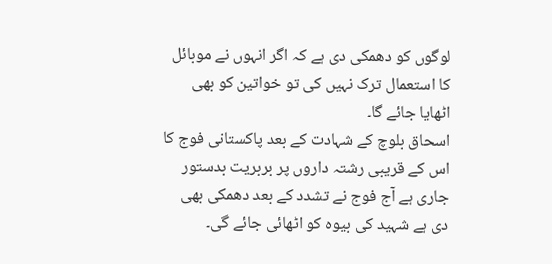لوگوں کو دھمکی دی ہے کہ اگر انہوں نے موبائل کا استعمال ترک نہیں کی تو خواتین کو بھی اٹھایا جائے گا۔
اسحاق بلوچ کے شہادت کے بعد پاکستانی فوج کا اس کے قریبی رشتہ داروں پر بربریت بدستور جاری ہے آج فوج نے تشدد کے بعد دھمکی بھی دی ہے شہید کی بیوہ کو اٹھائی جائے گی۔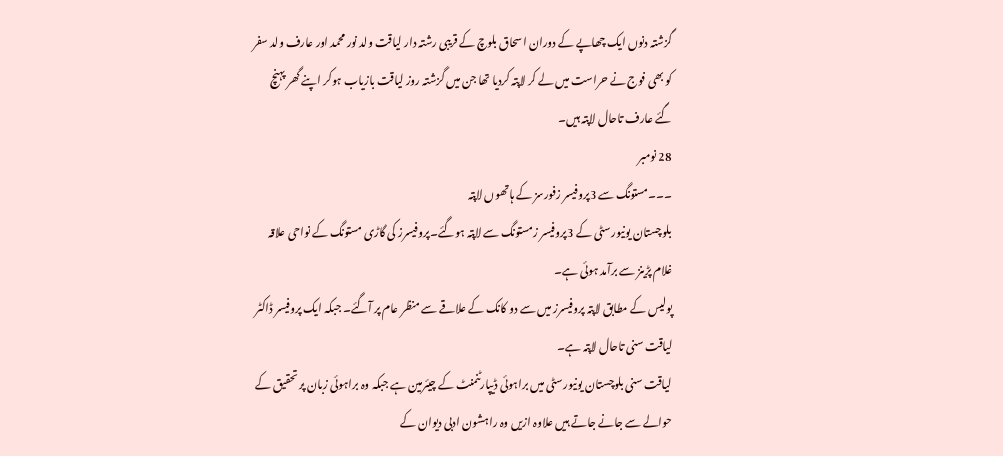گزشتہ دنوں ایک چھاپے کے دوران اسحاق بلوچ کے قریبی رشتہ دار لیاقت ولد نور محمد اور عارف ولد سفر کو بھی فوج نے حراست میں لے کر لاپتہ کردیا تھا جن میں گزشتہ روز لیاقت بازیاب ہوکر اپنے گھر پہنچ گئے عارف تاحال لاپتہ ہیں۔
28 نومبر
۔۔۔مستونگ سے 3پروفیسر زفورسز کے ہاتھوں لاپتہ
بلوچستان یونیورسٹی کے 3پروفیسر زمستونگ سے لاپتہ ہوگئے۔پروفیسرز کی گاڑی مستونگ کے نواحی علاقہ غلام پڑینز سے برآمد ہوئی ہے۔
پولیس کے مطابق لاپتہ پروفیسرز میں سے دو کانک کے علاقے سے منظر عام پر آگئے۔ جبکہ ایک پروفیسر ڈاکٹر لیاقت سنی تاحال لاپتہ ہے۔
لیاقت سنی بلوچستان یونیورسٹی میں براہوئی ڈیپارٹنمنٹ کے چیئرمین ہے جبکہ وہ براہوئی زبان پر تحقیق کے حوالے سے جانے جاتے ہیں علاوہ ازیں وہ راہشون ادبی دیوان کے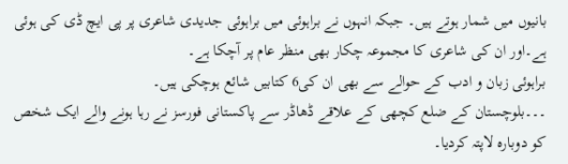بانیوں میں شمار ہوتے ہیں۔ جبکہ انہوں نے براہوئی میں براہوئی جدیدی شاعری پر پی ایچ ڈی کی ہوئی ہے۔اور ان کی شاعری کا مجموعہ چکار بھی منظر عام پر آچکا ہے۔
براہوئی زبان و ادب کے حوالے سے بھی ان کی6 کتابیں شائع ہوچکی ہیں۔
۔۔۔بلوچستان کے ضلع کچھی کے علاقے ڈھاڈر سے پاکستانی فورسز نے رہا ہونے والے ایک شخص کو دوبارہ لاپتہ کردیا۔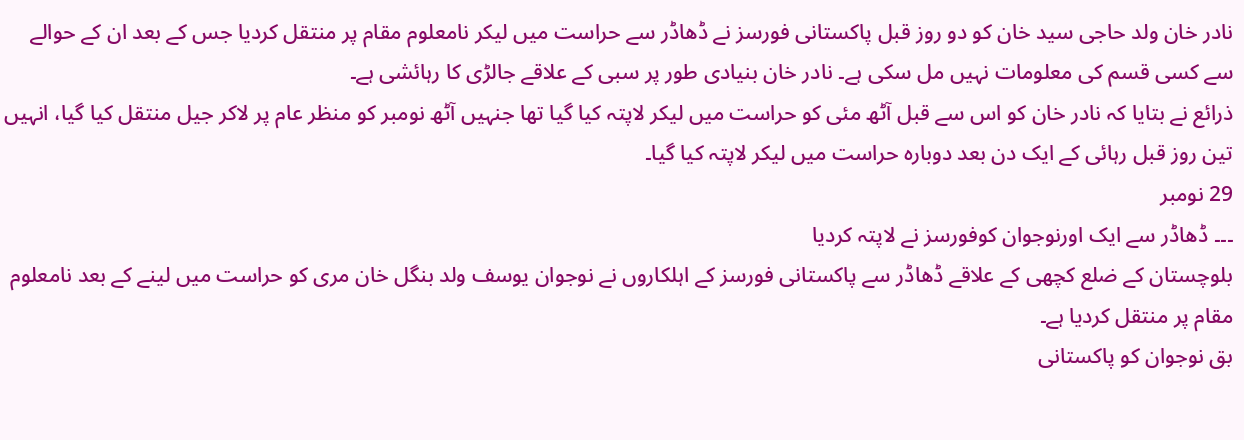نادر خان ولد حاجی سید خان کو دو روز قبل پاکستانی فورسز نے ڈھاڈر سے حراست میں لیکر نامعلوم مقام پر منتقل کردیا جس کے بعد ان کے حوالے سے کسی قسم کی معلومات نہیں مل سکی ہے۔ نادر خان بنیادی طور پر سبی کے علاقے جالڑی کا رہائشی ہے۔
ذرائع نے بتایا کہ نادر خان کو اس سے قبل آٹھ مئی کو حراست میں لیکر لاپتہ کیا گیا تھا جنہیں آٹھ نومبر کو منظر عام پر لاکر جیل منتقل کیا گیا، انہیں تین روز قبل رہائی کے ایک دن بعد دوبارہ حراست میں لیکر لاپتہ کیا گیا۔
29 نومبر
۔۔۔ ڈھاڈر سے ایک اورنوجوان کوفورسز نے لاپتہ کردیا
بلوچستان کے ضلع کچھی کے علاقے ڈھاڈر سے پاکستانی فورسز کے اہلکاروں نے نوجوان یوسف ولد بنگل خان مری کو حراست میں لینے کے بعد نامعلوم مقام پر منتقل کردیا ہے۔
بق نوجوان کو پاکستانی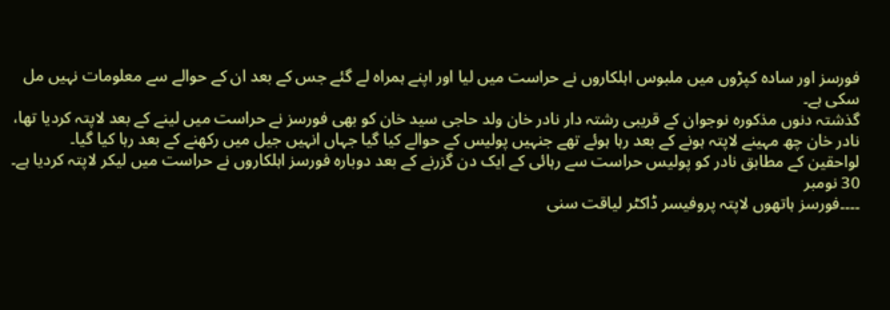فورسز اور سادہ کپڑوں میں ملبوس اہلکاروں نے حراست میں لیا اور اپنے ہمراہ لے گئے جس کے بعد ان کے حوالے سے معلومات نہیں مل سکی ہے۔
گذشتہ دنوں مذکورہ نوجوان کے قریبی رشتہ دار نادر خان ولد حاجی سید خان کو بھی فورسز نے حراست میں لینے کے بعد لاپتہ کردیا تھا، نادر خان چھ مہینے لاپتہ ہونے کے بعد رہا ہوئے تھے جنہیں پولیس کے حوالے کیا گیا جہاں انہیں جیل میں رکھنے کے بعد رہا کیا گیا۔
لواحقین کے مطابق نادر کو پولیس حراست سے رہائی کے ایک دن گزرنے کے بعد دوبارہ فورسز اہلکاروں نے حراست میں لیکر لاپتہ کردیا ہے۔
30 نومبر
۔۔۔۔فورسز ہاتھوں لاپتہ پروفیسر ڈاکٹر لیاقت سنی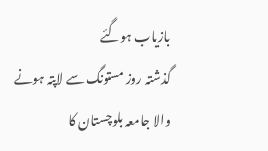بازیاب ہوگئے
گذشتہ روز مستونگ سے لاپتہ ہونے والا جامعہ بلوچستان کا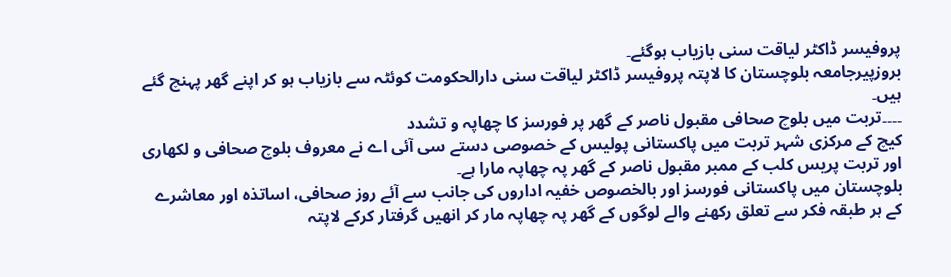پروفیسر ڈاکٹر لیاقت سنی بازیاب ہوگئے۔
بروزپیرجامعہ بلوچستان کا لاپتہ پروفیسر ڈاکٹر لیاقت سنی دارالحکومت کوئٹہ سے بازیاب ہو کر اپنے گھر پہنچ گئے ہیں۔
۔۔۔۔تربت میں بلوچ صحافی مقبول ناصر کے گھر پر فورسز کا چھاپہ و تشدد
کیچ کے مرکزی شہر تربت میں پاکستانی پولیس کے خصوصی دستے سی آئی اے نے معروف بلوچ صحافی و لکھاری اور تربت پریس کلب کے ممبر مقبول ناصر کے گھر پہ چھاپہ مارا ہے۔
بلوچستان میں پاکستانی فورسز اور بالخصوص خفیہ اداروں کی جانب سے آئے روز صحافی، اساتذہ اور معاشرے کے ہر طبقہ فکر سے تعلق رکھنے والے لوگوں کے گھر پہ چھاپہ مار کر انھیں گرفتار کرکے لاپتہ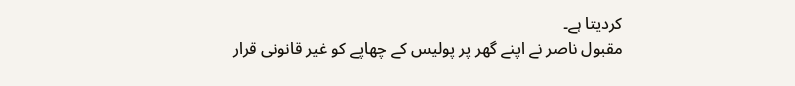کردیتا ہے۔
مقبول ناصر نے اپنے گھر پر پولیس کے چھاپے کو غیر قانونی قرار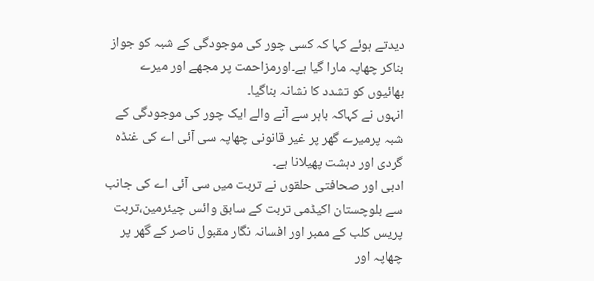دیدتے ہوئے کہا کہ کسی چور کی موجودگی کے شبہ کو جواز بناکر چھاپہ مارا گیا ہے۔اورمزاحمت پر مجھے اور میرے بھائیوں کو تشدد کا نشانہ بناگیا۔
انہوں نے کہاکہ باہر سے آنے والے ایک چور کی موجودگی کے شبہ پرمیرے گھر پر غیر قانونی چھاپہ سی آئی اے کی غنڈہ گردی اور دہشت پھیلانا ہے۔
ادبی اور صحافتی حلقوں نے تربت میں سی آئی اے کی جانب سے بلوچستان اکیڈمی تربت کے سابق وائس چیئرمین،تربت پریس کلب کے ممبر اور افسانہ نگار مقبول ناصر کے گھر پر چھاپہ اور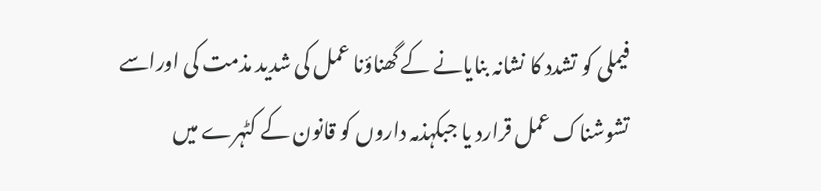فیملی کو تشدد کا نشانہ بنایانے کے گھناؤنا عمل کی شدید مذمت کی اوراسے تشوشناک عمل قرارد یا جبکہذمہ داروں کو قانون کے کٹہرے میں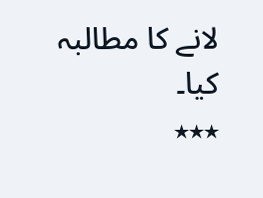لانے کا مطالبہ کیا۔
٭٭٭